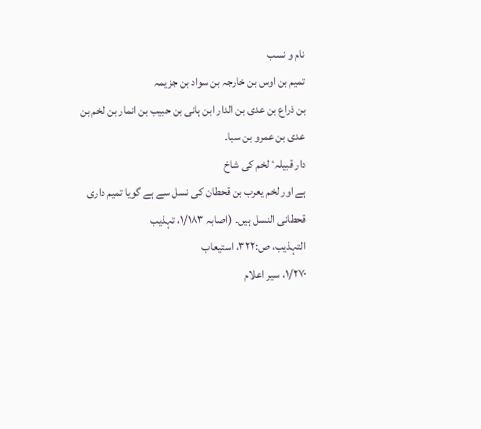نام و نسب
تمیم بن اوس بن خارجہ بن سواد بن جزیمہ
بن ذراع بن عدی بن الدار ابن ہانی بن حبیب بن انمار بن لخم بن
عدی بن عمرو بن سبا۔
دار قبیلہٴ لخم کی شاخ
ہے اور لخم یعرب بن قحطان کی نسل سے ہے گویا تمیم داری
قحطانی النسل ہیں۔ (اصابہ ۱/۱۸۳، تہذیب
التہذیب، ص:۳۲۲، استیعاب
۱/۲۷۰، سیر اعلام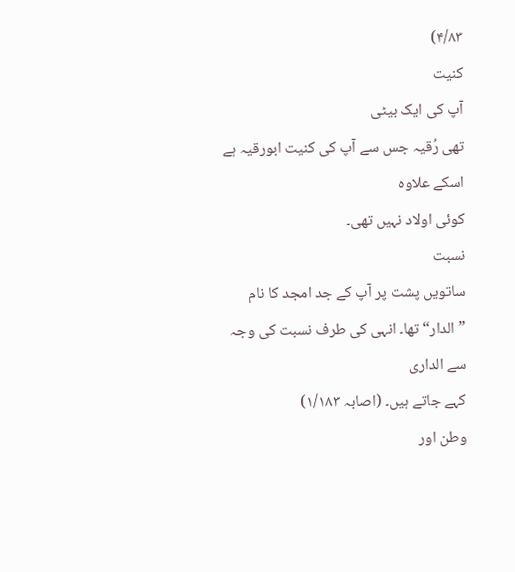۴/۸۳)
کنیت
آپ کی ایک بیٹی
تھی رُقیہ جس سے آپ کی کنیت ابورقیہ ہے اسکے علاوہ
کوئی اولاد نہیں تھی۔
نسبت
ساتویں پشت پر آپ کے جد امجد کا نام
”الدار“ تھا۔ انہی کی طرف نسبت کی وجہ سے الداری
کہے جاتے ہیں۔ (اصابہ ۱/۱۸۳)
وطن اور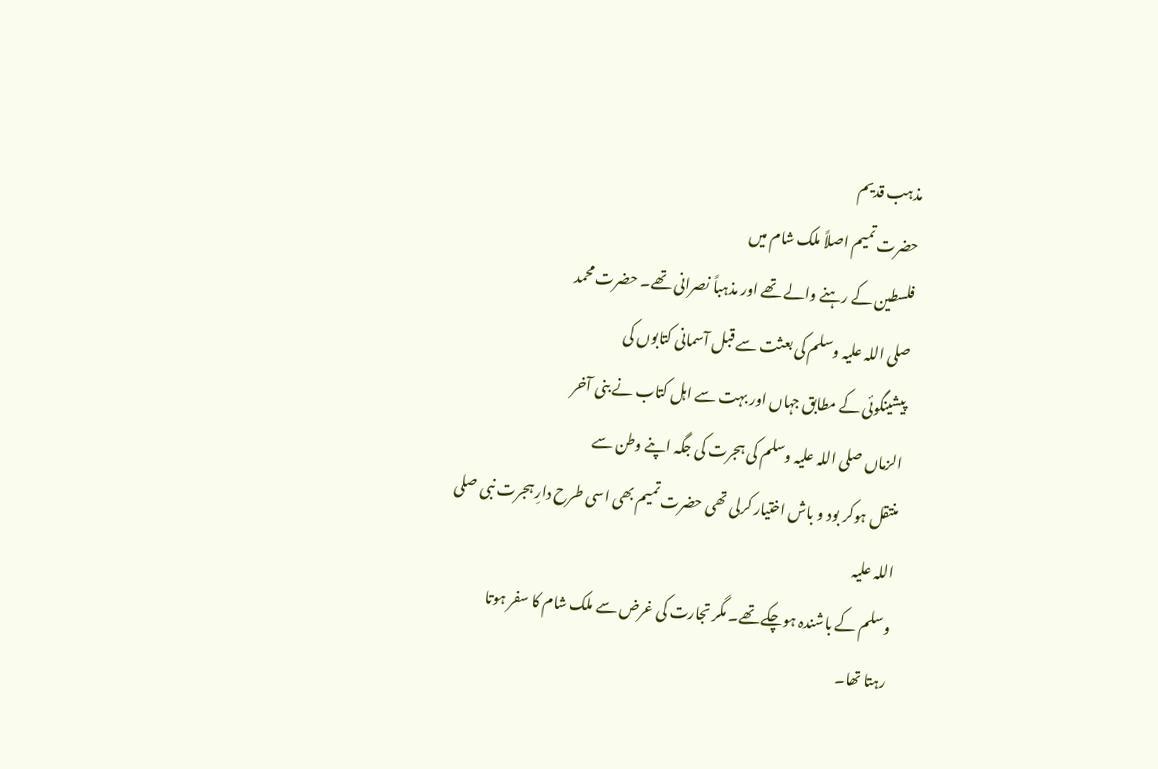مذہب قدیم
حضرت تمیم اصلاً ملک شام میں
فلسطین کے رہنے والے تھے اور مذہباً نصرانی تھے۔ حضرت محمد
صلی اللہ علیہ وسلم کی بعثت سے قبل آسمانی کتابوں کی
پیشینگوئی کے مطابق جہاں اور بہت سے اہل کتاب نے بنی آخر
الزماں صلی اللہ علیہ وسلم کی ہجرت کی جگہ اپنے وطن سے
منتقل ہوکر بود و باش اختیار کرلی تھی حضرت تمیم بھی اسی طرح دارِ ہجرت نبی صلی اللہ علیہ
وسلم کے باشندہ ہوچکے تھے۔ مگر تجارت کی غرض سے ملک شام کا سفر ہوتا
رہتا تھا۔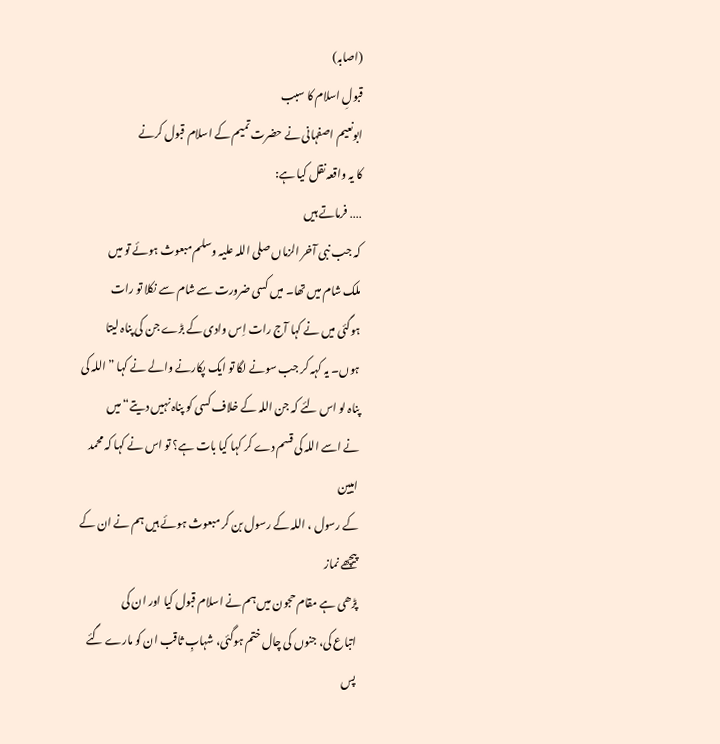(اصابہ)
قبولِ اسلام کا سبب
ابونعیم اصفہانی نے حضرت تمیم کے اسلام قبول کرنے
کا یہ واقعہ نقل کیا ہے:
․․․․ فرماتے ہیں
کہ جب نبی آخر الزماں صلی اللہ علیہ وسلم مبعوث ہوئے تو میں
ملک شام میں تھا۔ میں کسی ضرورت سے شام سے نکلا تو رات
ہوگئی میں نے کہا آج رات اِس وادی کے بڑے جن کی پناہ لیتا
ہوں۔ یہ کہہ کر جب سونے لگا تو ایک پکارنے والے نے کہا ”اللہ کی
پناہ لو اس لئے کہ جن اللہ کے خلاف کسی کو پناہ نہیں دیتے“ میں
نے اسے اللہ کی قسم دے کر کہا کیا بات ہے؟ تو اس نے کہا کہ محمد امیین
کے رسول ، اللہ کے رسول بن کر مبعوث ہوئے ہیں ہم نے ان کے پیچھے نماز
پڑھی ہے مقام حجون میں ہم نے اسلام قبول کیا اور ان کی
اتباع کی، جنوں کی چال ختم ہوگئی، شہابِ ثاقب ان کو مارے گئے پس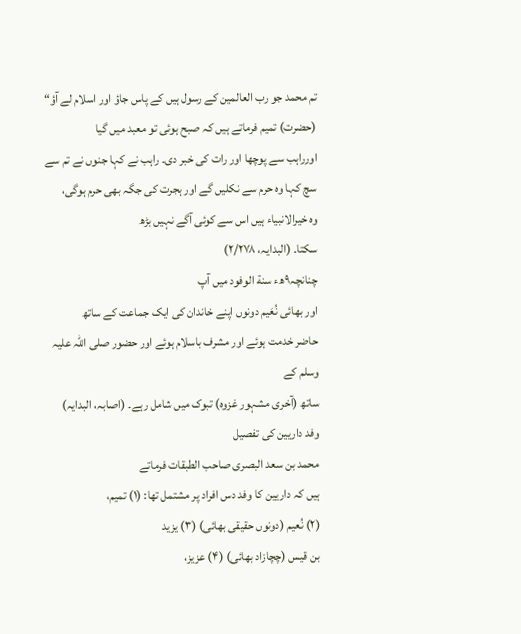تم محمد جو رب العالمین کے رسول ہیں کے پاس جاؤ اور اسلام لے آؤ“
(حضرت) تمیم فرماتے ہیں کہ صبح ہوئی تو معبد میں گیا
اورراہب سے پوچھا اور رات کی خبر دی۔ راہب نے کہا جنوں نے تم سے
سچ کہا وہ حرم سے نکلیں گے اور ہجرت کی جگہ بھی حرم ہوگی،
وہ خیرالانبیاء ہیں اس سے کوئی آگے نہیں بڑھ
سکتا۔ (البدایہ، ۲/۲۷۸)
چنانچہ۹ھء سنة الوفود میں آپ
اور بھائی نُعَیم دونوں اپنے خاندان کی ایک جماعت کے ساتھ
حاضر خدمت ہوئے اور مشرف باسلام ہوئے اور حضور صلی اللہ علیہ وسلم کے
ساتھ (آخری مشہور غزوہ) تبوک میں شامل رہے۔ (اصابہ، البدایہ)
وفد داریین کی تفصیل
محمد بن سعد البصری صاحب الطبقات فرماتے
ہیں کہ داریین کا وفد دس افراد پر مشتمل تھا: (۱) تمیم،
(۲) نُعیم (دونوں حقیقی بھائی) (۳) یزید
بن قیس (چچازاد بھائی) (۴) عزیز،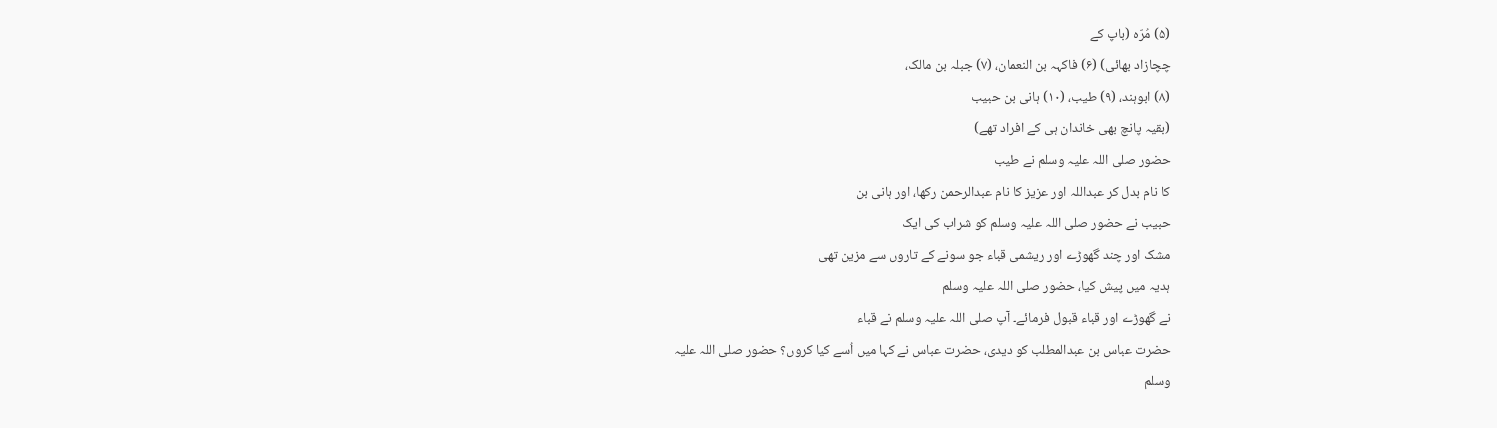(۵) مُرّہ (باپ کے
چچازاد بھائی) (۶) فاکہہ بن النعمان، (۷) جبلہ بن مالک،
(۸) ابوہند، (۹) طیب، (۱۰) ہانی بن حبیب
(بقیہ پانچ بھی خاندان ہی کے افراد تھے)
حضور صلی اللہ علیہ وسلم نے طیب
کا نام بدل کر عبداللہ اور عزیز کا نام عبدالرحمن رکھا، اور ہانی بن
حبیب نے حضور صلی اللہ علیہ وسلم کو شراب کی ایک
مشک اور چند گھوڑے اور ریشمی قباء جو سونے کے تاروں سے مزین تھی
ہدیہ میں پیش کیا، حضور صلی اللہ علیہ وسلم
نے گھوڑے اور قباء قبول فرمائے۔ آپ صلی اللہ علیہ وسلم نے قباء
حضرت عباس بن عبدالمطلب کو دیدی، حضرت عباس نے کہا میں اُسے کیا کروں؟ حضور صلی اللہ علیہ
وسلم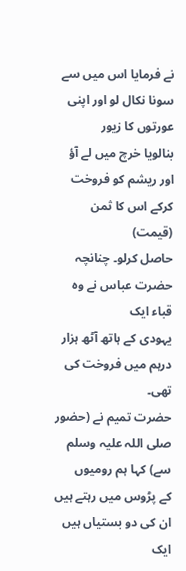نے فرمایا اس میں سے سونا نکال لو اور اپنی عورتوں کا زیور
بنالویا خرچ میں لے آؤ اور ریشم کو فروخت کرکے اس کا ثمن (قیمت)
حاصل کرلو۔ چنانچہ حضرت عباس نے وہ قباء ایک
یہودی کے ہاتھ آٹھ ہزار درہم میں فروخت کی تھی۔
حضرت تمیم نے (حضور صلی اللہ علیہ وسلم سے) کہا ہم رومیوں
کے پڑوس میں رہتے ہیں ان کی دو بستیاں ہیں ایک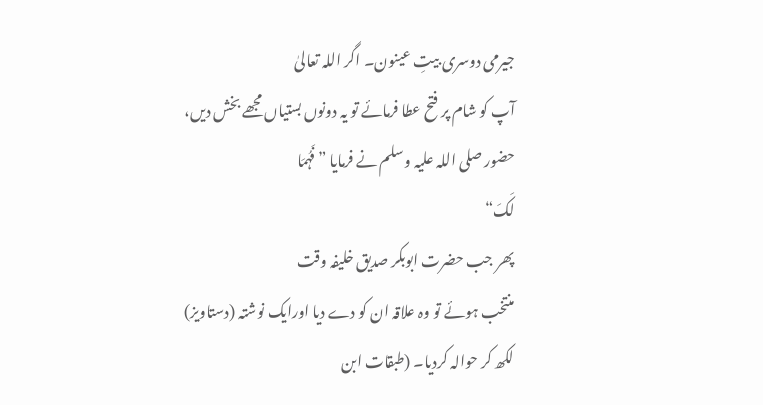جیرمی دوسری بیتِ عینون۔ اگر اللہ تعالیٰ
آپ کو شام پر فتح عطا فرمائے تو یہ دونوں بستیاں مجھے بخش دیں،
حضور صلی اللہ علیہ وسلم نے فرمایا ”فَہُمَا
لَکَ“
پھر جب حضرت ابوبکر صدیق خلیفہ وقت
منتخب ہوئے تو وہ علاقہ ان کو دے دیا اورایک نوشتہ (دستاویز)
لکھ کر حوالہ کردیا۔ (طبقات ابن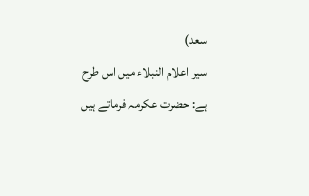سعد)
سیر اعلام النبلاء میں اس طرح
ہے: حضرت عکرمہ فرماتے ہیں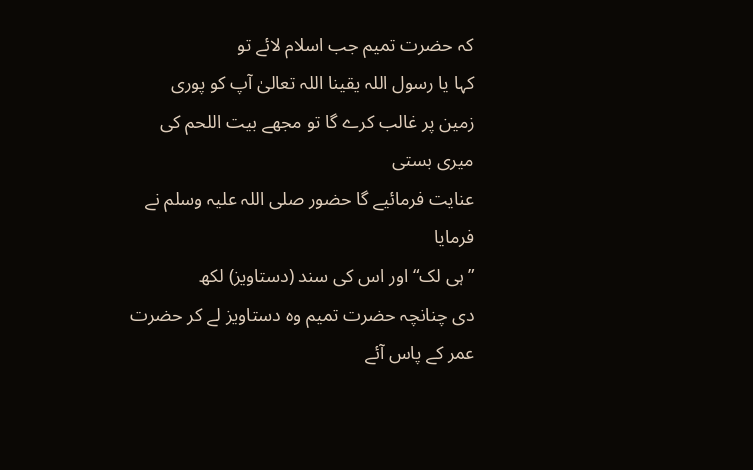کہ حضرت تمیم جب اسلام لائے تو
کہا یا رسول اللہ یقینا اللہ تعالیٰ آپ کو پوری
زمین پر غالب کرے گا تو مجھے بیت اللحم کی میری بستی
عنایت فرمائیے گا حضور صلی اللہ علیہ وسلم نے فرمایا
”ہی لک“ اور اس کی سند (دستاویز) لکھ
دی چنانچہ حضرت تمیم وہ دستاویز لے کر حضرت عمر کے پاس آئے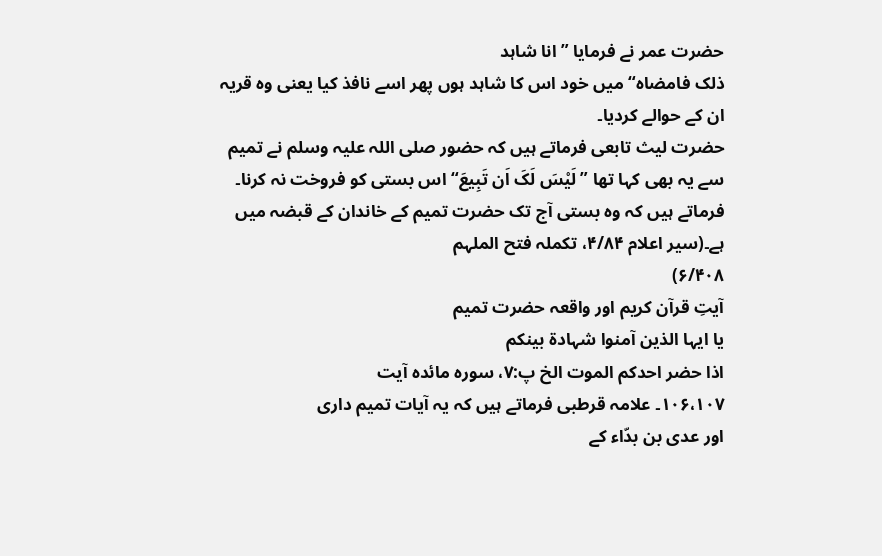حضرت عمر نے فرمایا ”انا شاہد
ذلک فامضاہ“ میں خود اس کا شاہد ہوں پھر اسے نافذ کیا یعنی وہ قریہ
ان کے حوالے کردیا۔
حضرت لیث تابعی فرماتے ہیں کہ حضور صلی اللہ علیہ وسلم نے تمیم
سے یہ بھی کہا تھا ”لَیْسَ لَکَ اَن تَبِیعَ“ اس بستی کو فروخت نہ کرنا۔
فرماتے ہیں کہ وہ بستی آج تک حضرت تمیم کے خاندان کے قبضہ میں
ہے۔(سیر اعلام ۴/۸۴، تکملہ فتح الملہم
۶/۴۰۸)
آیتِ قرآن کریم اور واقعہ حضرت تمیم
یا ایہا الذین آمنوا شہادة بینکم
اذا حضر احدکم الموت الخ پ:۷، سورہ مائدہ آیت
۱۰۶،۱۰۷۔ علامہ قرطبی فرماتے ہیں کہ یہ آیات تمیم داری
اور عدی بن بدّاء کے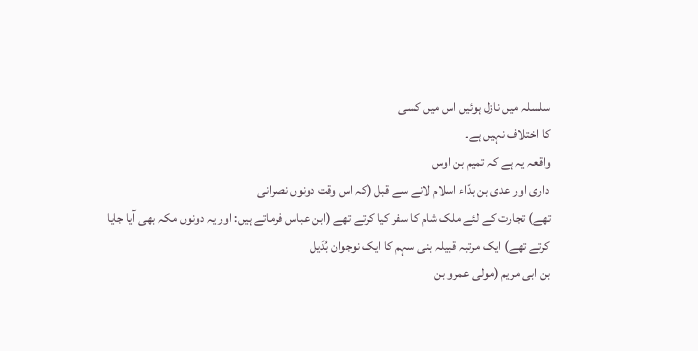سلسلہ میں نازل ہوئیں اس میں کسی
کا اختلاف نہیں ہے۔
واقعہ یہ ہے کہ تمیم بن اوس
داری اور عدی بن بدّاء اسلام لانے سے قبل (کہ اس وقت دونوں نصرانی
تھے) تجارت کے لئے ملک شام کا سفر کیا کرتے تھے (ابن عباس فرماتے ہیں: اور یہ دونوں مکہ بھی آیا جایا
کرتے تھے) ایک مرتبہ قبیلہ بنی سہم کا ایک نوجوان بُدَیل
بن ابی مریم (مولی عمرو بن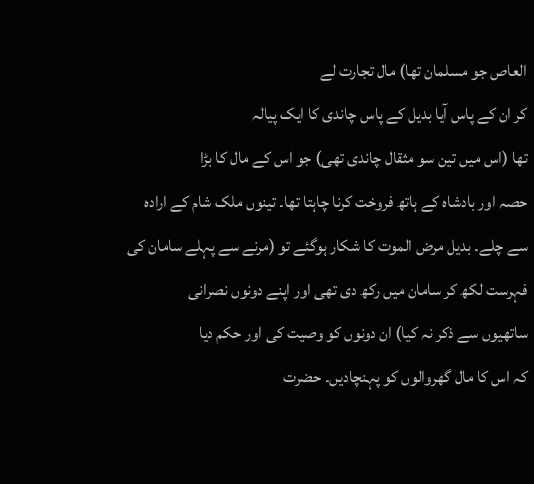العاص جو مسلمان تھا) مال تجارت لے
کر ان کے پاس آیا بدیل کے پاس چاندی کا ایک پیالہ
تھا (اس میں تین سو مثقال چاندی تھی) جو اس کے مال کا بڑا
حصہ اور بادشاہ کے ہاتھ فروخت کرنا چاہتا تھا۔ تینوں ملک شام کے ارادہ
سے چلے۔ بدیل مرض الموت کا شکار ہوگئے تو (مرنے سے پہلے سامان کی
فہرست لکھ کر سامان میں رکھ دی تھی اور اپنے دونوں نصرانی
ساتھیوں سے ذکر نہ کیا) ان دونوں کو وصیت کی اور حکم دیا
کہ اس کا مال گھروالوں کو پہنچادیں۔ حضرت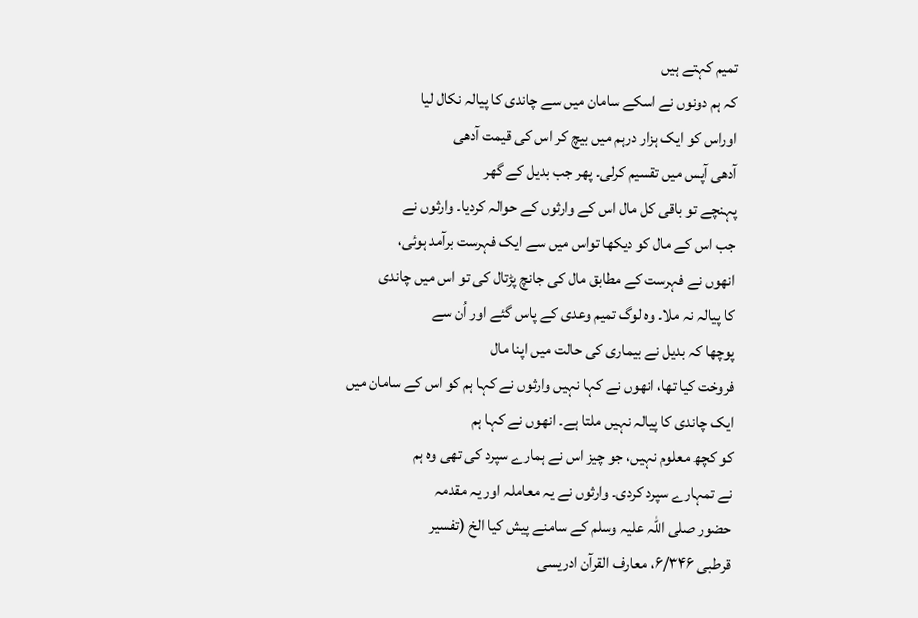تمیم کہتے ہیں
کہ ہم دونوں نے اسکے سامان میں سے چاندی کا پیالہ نکال لیا
اوراس کو ایک ہزار درہم میں بیچ کر اس کی قیمت آدھی
آدھی آپس میں تقسیم کرلی۔ پھر جب بدیل کے گھر
پہنچے تو باقی کل مال اس کے وارثوں کے حوالہ کردیا۔ وارثوں نے
جب اس کے مال کو دیکھا تواس میں سے ایک فہرست برآمد ہوئی،
انھوں نے فہرست کے مطابق مال کی جانچ پڑتال کی تو اس میں چاندی
کا پیالہ نہ ملا۔ وہ لوگ تمیم وعدی کے پاس گئے اور اُن سے
پوچھا کہ بدیل نے بیماری کی حالت میں اپنا مال
فروخت کیا تھا، انھوں نے کہا نہیں وارثوں نے کہا ہم کو اس کے سامان میں
ایک چاندی کا پیالہ نہیں ملتا ہے۔ انھوں نے کہا ہم
کو کچھ معلوم نہیں، جو چیز اس نے ہمارے سپرد کی تھی وہ ہم
نے تمہارے سپرد کردی۔ وارثوں نے یہ معاملہ اور یہ مقدمہ
حضور صلی اللہ علیہ وسلم کے سامنے پیش کیا الخ (تفسیر
قرطبی ۶/۳۴۶، معارف القرآن ادریسی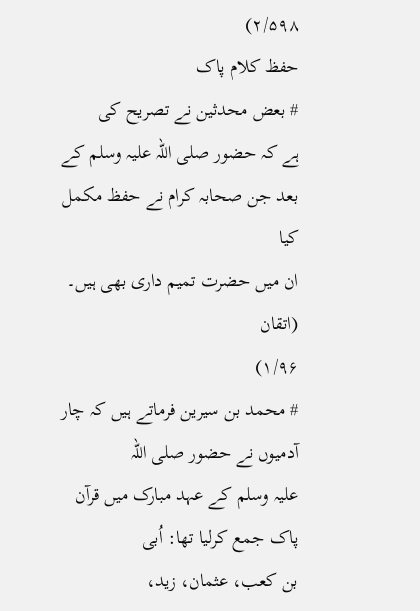۲/۵۹۸)
حفظ کلام پاک
# بعض محدثین نے تصریح کی
ہے کہ حضور صلی اللہ علیہ وسلم کے بعد جن صحابہ کرام نے حفظ مکمل کیا
ان میں حضرت تمیم داری بھی ہیں۔ (اتقان
۱/۹۶)
# محمد بن سیرین فرماتے ہیں کہ چار آدمیوں نے حضور صلی اللہ
علیہ وسلم کے عہد مبارک میں قرآن پاک جمع کرلیا تھا: اُبی
بن کعب، عثمان، زید،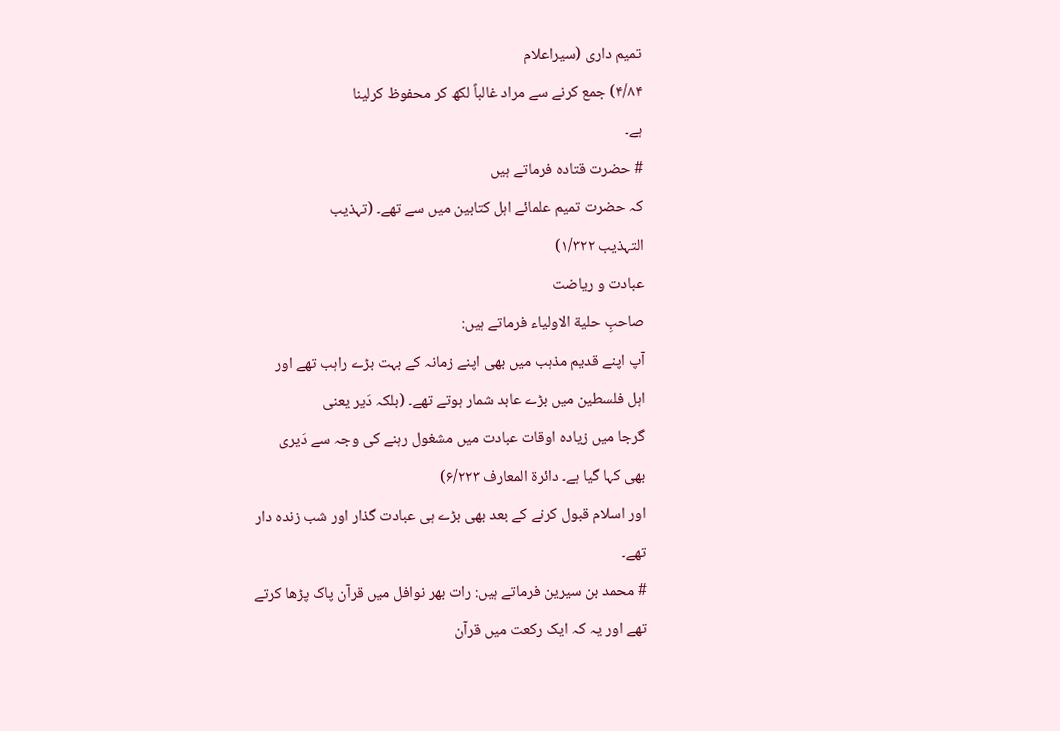تمیم داری (سیراعلام
۴/۸۴) جمع کرنے سے مراد غالباً لکھ کر محفوظ کرلینا
ہے۔
# حضرت قتادہ فرماتے ہیں
کہ حضرت تمیم علمائے اہل کتابین میں سے تھے۔ (تہذیب
التہذیب ۱/۳۲۲)
عبادت و ریاضت
صاحبِ حلیة الاولیاء فرماتے ہیں:
آپ اپنے قدیم مذہب میں بھی اپنے زمانہ کے بہت بڑے راہب تھے اور
اہل فلسطین میں بڑے عابد شمار ہوتے تھے۔ (بلکہ دَیر یعنی
گرجا میں زیادہ اوقات عبادت میں مشغول رہنے کی وجہ سے دَیری
بھی کہا گیا ہے۔ دائرة المعارف ۶/۲۲۳)
اور اسلام قبول کرنے کے بعد بھی بڑے ہی عبادت گذار اور شب زندہ دار
تھے۔
# محمد بن سیرین فرماتے ہیں: رات بھر نوافل میں قرآن پاک پڑھا کرتے
تھے اور یہ کہ ایک رکعت میں قرآن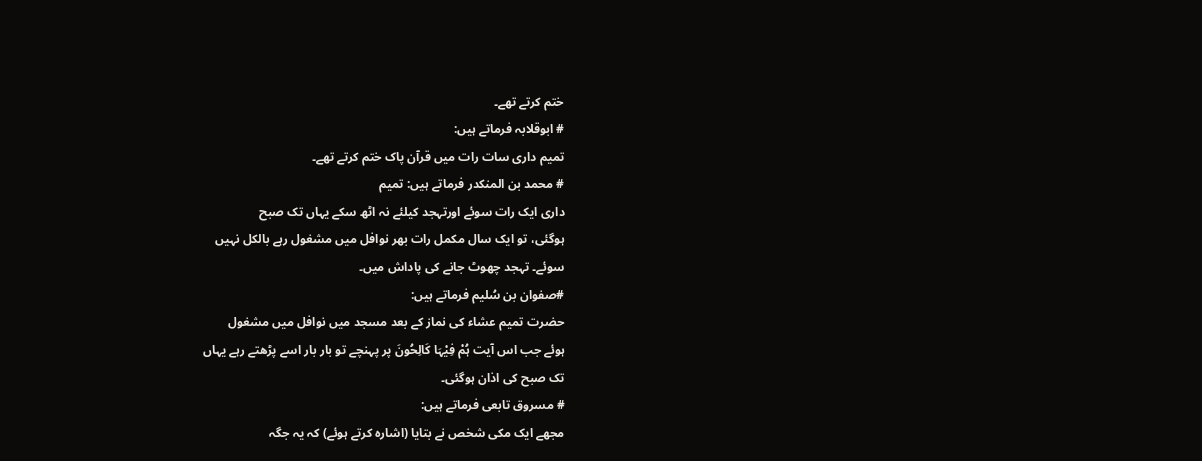ختم کرتے تھے۔
# ابوقلابہ فرماتے ہیں:
تمیم داری سات رات میں قرآن پاک ختم کرتے تھے۔
# محمد بن المنکدر فرماتے ہیں: تمیم
داری ایک رات سوئے اورتہجد کیلئے نہ اٹھ سکے یہاں تک صبح
ہوگئی، تو ایک سال مکمل رات بھر نوافل میں مشغول رہے بالکل نہیں
سوئے۔ تہجد چھوٹ جانے کی پاداش میں۔
#صفوان بن سُلیم فرماتے ہیں:
حضرت تمیم عشاء کی نماز کے بعد مسجد میں نوافل میں مشغول
ہوئے جب اس آیت ہُمْ فِیْہَا کَالِحُونَ پر پہنچے تو بار بار اسے پڑھتے رہے یہاں
تک صبح کی اذان ہوگئی۔
# مسروق تابعی فرماتے ہیں:
مجھے ایک مکی شخص نے بتایا (اشارہ کرتے ہوئے) کہ یہ جگہ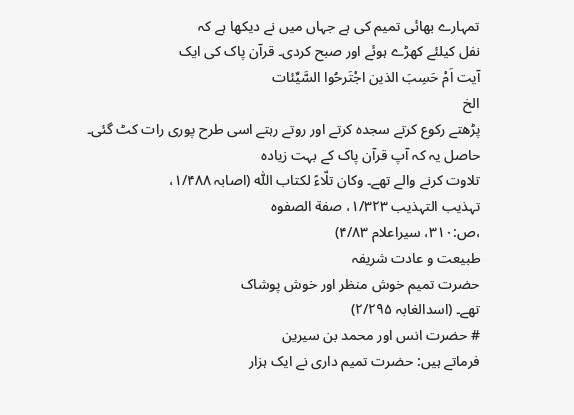تمہارے بھائی تمیم کی ہے جہاں میں نے دیکھا ہے کہ
نفل کیلئے کھڑے ہوئے اور صبح کردی۔ قرآن پاک کی ایک
آیت اَمْ حَسِبَ الذین اجْتَرحُوا السَّیِّئات
الخ
پڑھتے رکوع کرتے سجدہ کرتے اور روتے رہتے اسی طرح پوری رات کٹ گئی۔
حاصل یہ کہ آپ قرآن پاک کے بہت زیادہ
تلاوت کرنے والے تھے۔ وکان تلّاءً لکتاب اللّٰہ (اصابہ ۱/۴۸۸،
تہذیب التہذیب ۱/۳۲۳، صفة الصفوہ
،ص:۳۱۰، سیراعلام ۴/۸۳)
طبیعت و عادت شریفہ
حضرت تمیم خوش منظر اور خوش پوشاک
تھے۔ (اسدالغابہ ۲/۲۹۵)
# حضرت انس اور محمد بن سیرین
فرماتے ہیں: حضرت تمیم داری نے ایک ہزار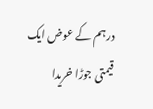درہم کے عوض ایک
قیمتی جوڑا خریدا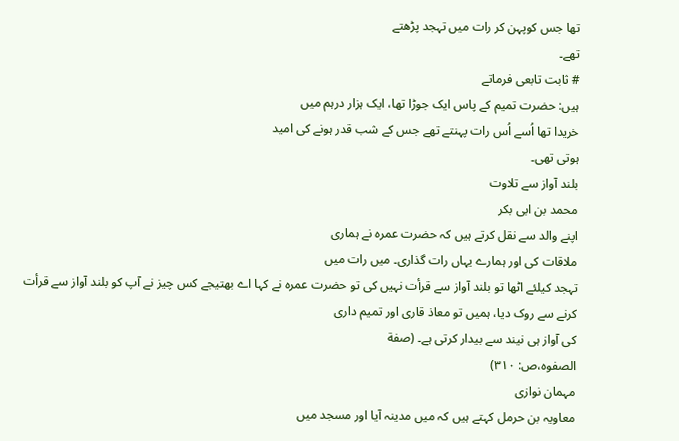تھا جس کوپہن کر رات میں تہجد پڑھتے
تھے۔
# ثابت تابعی فرماتے
ہیں: حضرت تمیم کے پاس ایک جوڑا تھا، ایک ہزار درہم میں
خریدا تھا اُسے اُس رات پہنتے تھے جس کے شب قدر ہونے کی امید
ہوتی تھی۔
بلند آواز سے تلاوت
محمد بن ابی بکر
اپنے والد سے نقل کرتے ہیں کہ حضرت عمرہ نے ہماری
ملاقات کی اور ہمارے یہاں رات گذاری۔ میں رات میں
تہجد کیلئے اٹھا تو بلند آواز سے قرأت نہیں کی تو حضرت عمرہ نے کہا اے بھتیجے کس چیز نے آپ کو بلند آواز سے قرأت
کرنے سے روک دیا، ہمیں تو معاذ قاری اور تمیم داری
کی آواز ہی نیند سے بیدار کرتی ہے۔ (صفة
الصفوہ،ص: ۳۱۰)
مہمان نوازی
معاویہ بن حرمل کہتے ہیں کہ میں مدینہ آیا اور مسجد میں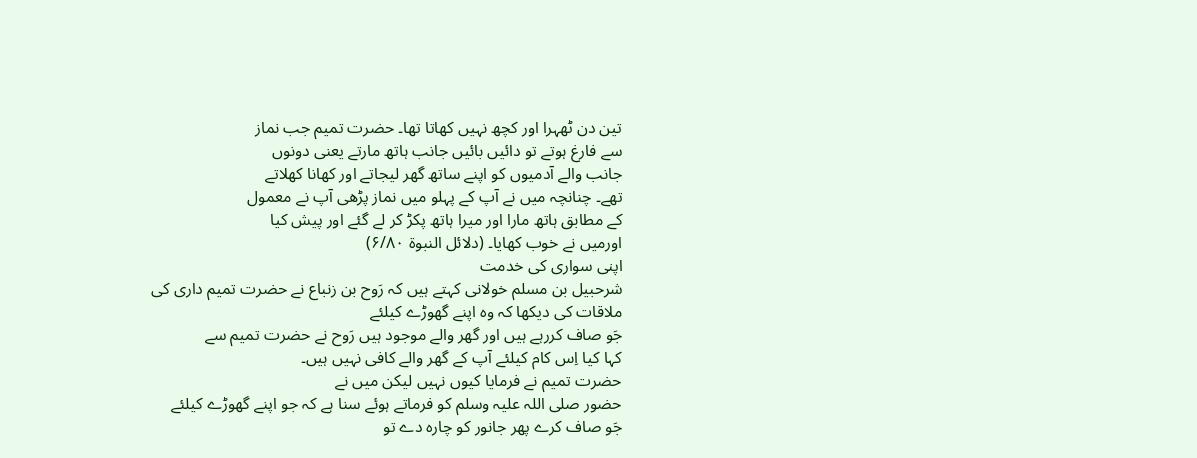تین دن ٹھہرا اور کچھ نہیں کھاتا تھا۔ حضرت تمیم جب نماز
سے فارغ ہوتے تو دائیں بائیں جانب ہاتھ مارتے یعنی دونوں
جانب والے آدمیوں کو اپنے ساتھ گھر لیجاتے اور کھانا کھلاتے
تھے۔ چنانچہ میں نے آپ کے پہلو میں نماز پڑھی آپ نے معمول
کے مطابق ہاتھ مارا اور میرا ہاتھ پکڑ کر لے گئے اور پیش کیا
اورمیں نے خوب کھایا۔ (دلائل النبوة ۶/۸۰)
اپنی سواری کی خدمت
شرحبیل بن مسلم خولانی کہتے ہیں کہ رَوح بن زنباع نے حضرت تمیم داری کی ملاقات کی دیکھا کہ وہ اپنے گھوڑے کیلئے
جَو صاف کررہے ہیں اور گھر والے موجود ہیں رَوح نے حضرت تمیم سے
کہا کیا اِس کام کیلئے آپ کے گھر والے کافی نہیں ہیں۔
حضرت تمیم نے فرمایا کیوں نہیں لیکن میں نے
حضور صلی اللہ علیہ وسلم کو فرماتے ہوئے سنا ہے کہ جو اپنے گھوڑے کیلئے
جَو صاف کرے پھر جانور کو چارہ دے تو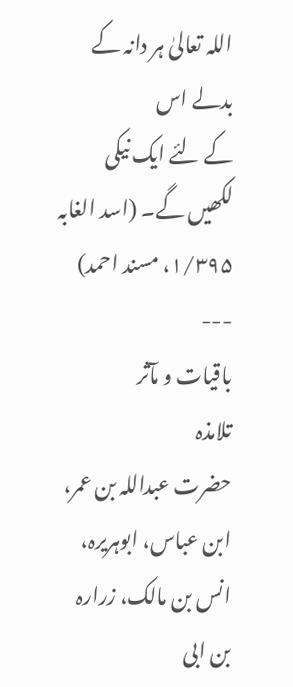اللہ تعالیٰ ہر دانہ کے بدلے اس
کے لئے ایک نیکی لکھیں گے۔ (اسد الغابہ
۱/۳۹۵، مسند احمد)
---
باقیات و مآثر
تلامذہ
حضرت عبداللہ بن عمر، ابن عباس، ابوہریرہ، انس بن مالک، زرارہ بن ابی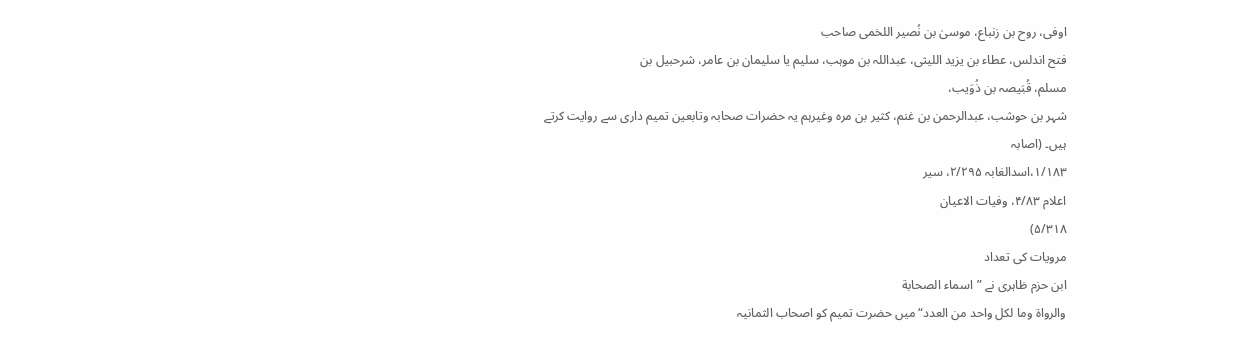اوفی، روح بن زنباع، موسیٰ بن نُصیر اللخمی صاحب
فتح اندلس، عطاء بن یزید اللیثی، عبداللہ بن موہب، سلیم یا سلیمان بن عامر، شرحبیل بن
مسلم، قُبَیصہ بن ذُوَیب،
شہر بن حوشب، عبدالرحمن بن غنم، کثیر بن مرہ وغیرہم یہ حضرات صحابہ وتابعین تمیم داری سے روایت کرتے ہیں۔ (اصابہ
۱/۱۸۳،اسدالغابہ ۲/۲۹۵، سیر
اعلام ۴/۸۳، وفیات الاعیان
۵/۳۱۸)
مرویات کی تعداد
ابن حزم ظاہری نے ”اسماء الصحابة
والرواة وما لکل واحد من العدد“ میں حضرت تمیم کو اصحاب الثمانیہ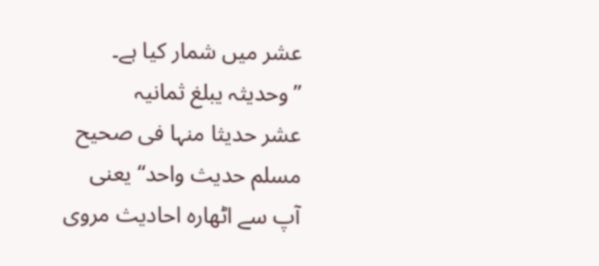عشر میں شمار کیا ہے۔ ”وحدیثہ یبلغ ثمانیہ
عشر حدیثا منہا فی صحیح مسلم حدیث واحد“ یعنی
آپ سے اٹھارہ احادیث مروی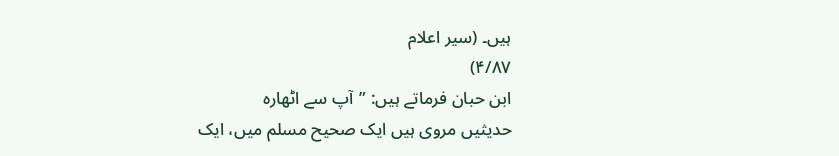ہیں۔ (سیر اعلام
۴/۸۷)
ابن حبان فرماتے ہیں: ”آپ سے اٹھارہ
حدیثیں مروی ہیں ایک صحیح مسلم میں، ایک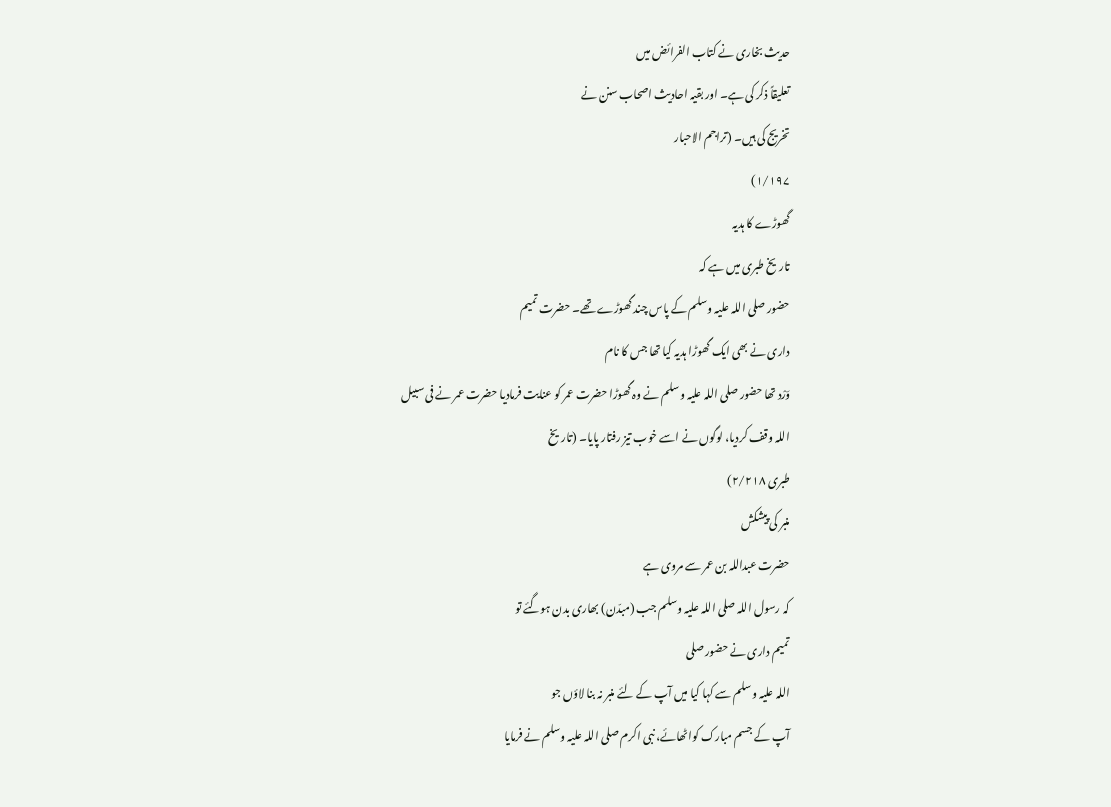حدیث بخاری نے کتاب الفرائض میں
تعلیقاً ذکر کی ہے۔ اور بقیہ احادیث اصحاب سنن نے
تخریج کی ہیں۔ (تراجم الاحبار
۱/۱۹۷)
گھوڑے کا ہدیہ
تاریخ طبری میں ہے کہ
حضور صلی اللہ علیہ وسلم کے پاس چند گھوڑے تھے۔ حضرت تمیم
داری نے بھی ایک گھوڑا ہدیہ کیا تھا جس کا نام
وَرْد تھا حضور صلی اللہ علیہ وسلم نے وہ گھوڑا حضرت عمر کو عنایت فرمادیا حضرت عمر نے فی سبیل
اللہ وقف کردیا، لوگوں نے اسے خوب تیز رفتار پایا۔ (تاریخ
طبری ۲/۲۱۸)
منبر کی پیشکش
حضرت عبداللہ بن عمر سے مروی ہے
کہ رسول اللہ صلی اللہ علیہ وسلم جب (مبدّن) بھاری بدن ہوگئے تو
تمیم داری نے حضور صلی
اللہ علیہ وسلم سے کہا کیا میں آپ کے لئے منبر نہ بنا لاؤں جو
آپ کے جسم مبارک کواٹھائے، نبی اکرم صلی اللہ علیہ وسلم نے فرمایا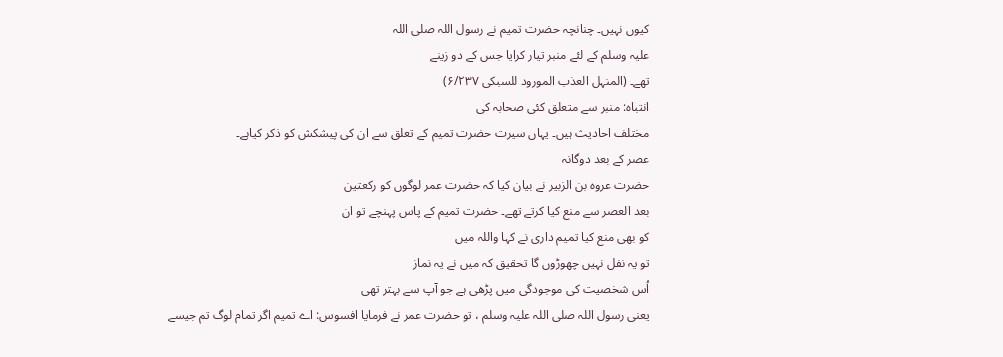کیوں نہیں۔ چنانچہ حضرت تمیم نے رسول اللہ صلی اللہ
علیہ وسلم کے لئے منبر تیار کرایا جس کے دو زینے
تھے۔ (المنہل العذب المورود للسبکی ۶/۲۳۷)
انتباہ: منبر سے متعلق کئی صحابہ کی
مختلف احادیث ہیں۔ یہاں سیرت حضرت تمیم کے تعلق سے ان کی پیشکش کو ذکر کیاہے۔
عصر کے بعد دوگانہ
حضرت عروہ بن الزبیر نے بیان کیا کہ حضرت عمر لوگوں کو رکعتین
بعد العصر سے منع کیا کرتے تھے۔ حضرت تمیم کے پاس پہنچے تو ان
کو بھی منع کیا تمیم داری نے کہا واللہ میں
تو یہ نفل نہیں چھوڑوں گا تحقیق کہ میں نے یہ نماز
اُس شخصیت کی موجودگی میں پڑھی ہے جو آپ سے بہتر تھی
یعنی رسول اللہ صلی اللہ علیہ وسلم ، تو حضرت عمر نے فرمایا افسوس: اے تمیم اگر تمام لوگ تم جیسے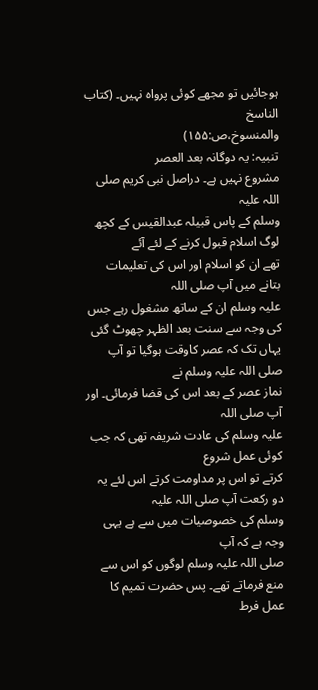ہوجائیں تو مجھے کوئی پرواہ نہیں۔ (کتاب الناسخ
والمنسوخ،ص:۱۵۵)
تنبیہ: یہ دوگانہ بعد العصر
مشروع نہیں ہے۔ دراصل نبی کریم صلی اللہ علیہ
وسلم کے پاس قبیلہ عبدالقیس کے کچھ لوگ اسلام قبول کرنے کے لئے آئے
تھے ان کو اسلام اور اس کی تعلیمات بتانے میں آپ صلی اللہ
علیہ وسلم ان کے ساتھ مشغول رہے جس کی وجہ سے سنت بعد الظہر چھوٹ گئی
یہاں تک کہ عصر کاوقت ہوگیا تو آپ صلی اللہ علیہ وسلم نے
نماز عصر کے بعد اس کی قضا فرمائی۔ اور آپ صلی اللہ
علیہ وسلم کی عادت شریفہ تھی کہ جب کوئی عمل شروع
کرتے تو اس پر مداومت کرتے اس لئے یہ دو رکعت آپ صلی اللہ علیہ
وسلم کی خصوصیات میں سے ہے یہی وجہ ہے کہ آپ
صلی اللہ علیہ وسلم لوگوں کو اس سے منع فرماتے تھے۔ پس حضرت تمیم کا عمل فرط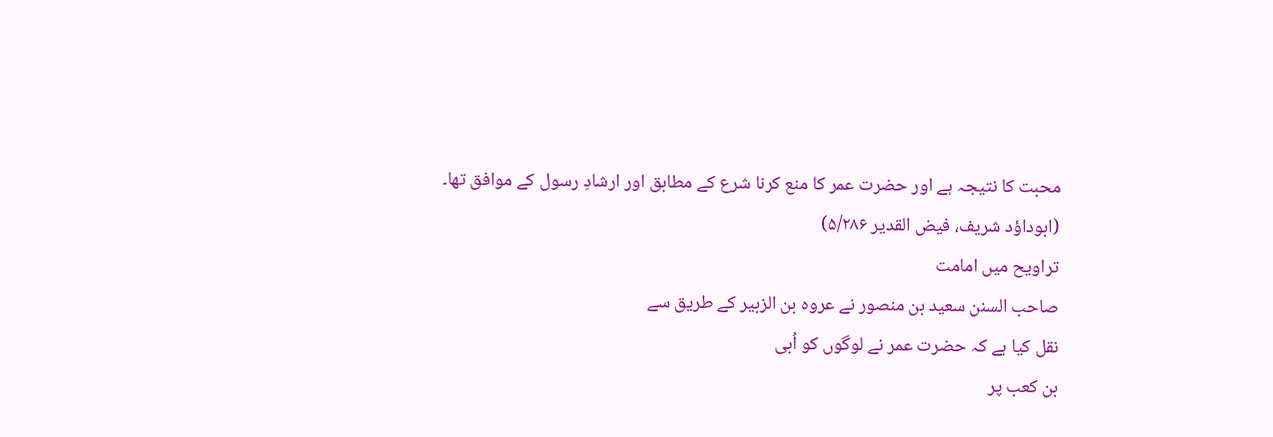محبت کا نتیجہ ہے اور حضرت عمر کا منع کرنا شرع کے مطابق اور ارشادِ رسول کے موافق تھا۔
(ابوداؤد شریف، فیض القدیر ۵/۲۸۶)
تراویح میں امامت
صاحب السنن سعید بن منصور نے عروہ بن الزبیر کے طریق سے
نقل کیا ہے کہ حضرت عمر نے لوگوں کو اُبی
بن کعب پر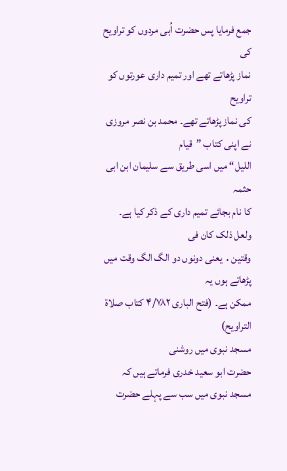جمع فرمایا پس حضرت اُبی مردوں کو تراویح کی
نماز پڑھاتے تھے اور تمیم داری عورتوں کو تراویح
کی نماز پڑھاتے تھے۔ محمد بن نصر مروزی نے اپنی کتاب ”قیام
اللیل“ میں اسی طریق سے سلیمان ابن ابی حثمہ
کا نام بجائے تمیم داری کے ذکر کیا ہے۔ ولعل ذلک کان فی
وقتین․ یعنی دونوں دو الگ الگ وقت میں پڑھاتے ہوں یہ
ممکن ہے۔ (فتح الباری ۴/۷۸۲ کتاب صلاة التراویح)
مسجد نبوی میں روشنی
حضرت ابو سعید خدری فرماتے ہیں کہ مسجد نبوی میں سب سے پہلے حضرت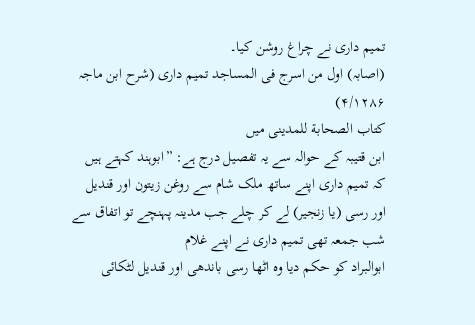تمیم داری نے چراغ روشن کیا۔
(اصابہ) اول من اسرج فی المساجد تمیم داری (شرح ابن ماجہ
۴/۱۲۸۶)
کتاب الصحابة للمدینی میں
ابن قتیبہ کے حوالہ سے یہ تفصیل درج ہے: ”ابوہند کہتے ہیں
کہ تمیم داری اپنے ساتھ ملک شام سے روغن زیتون اور قندیل
اور رسی (یا زنجیر) لے کر چلے جب مدینہ پہنچے تو اتفاق سے
شب جمعہ تھی تمیم داری نے اپنے غلام
ابوالبراد کو حکم دیا وہ اٹھا رسی باندھی اور قندیل لٹکائی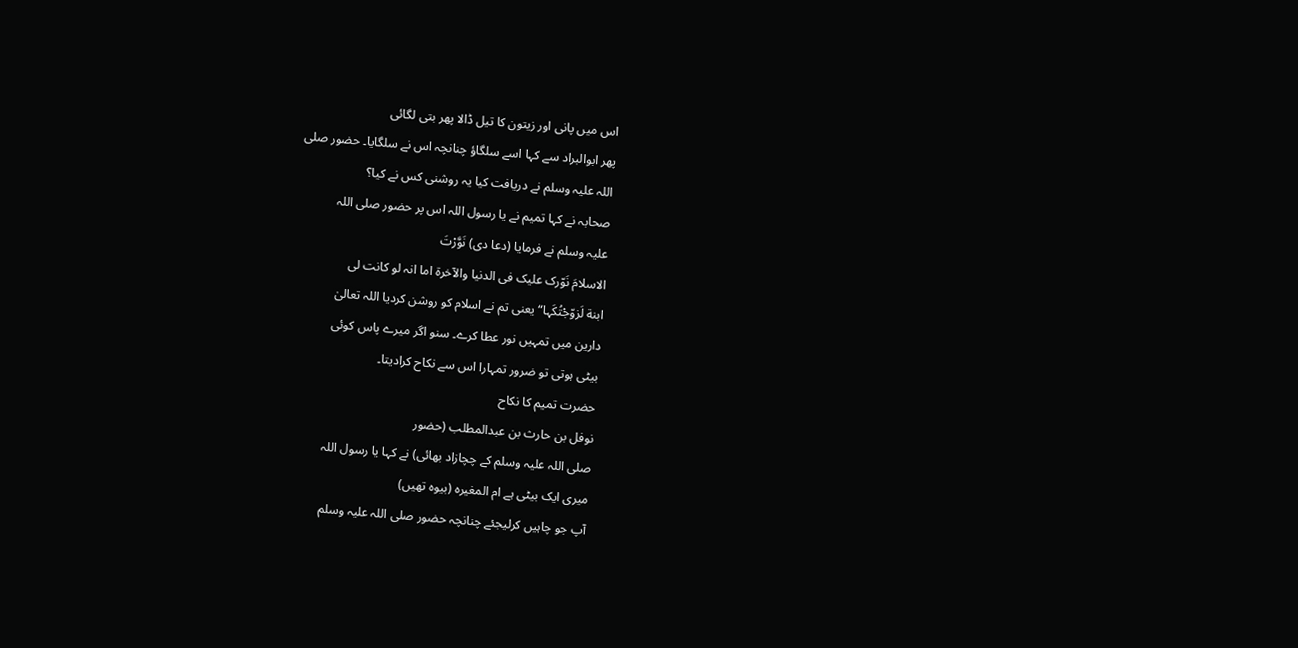اس میں پانی اور زیتون کا تیل ڈالا پھر بتی لگائی
پھر ابوالبراد سے کہا اسے سلگاؤ چنانچہ اس نے سلگایا۔ حضور صلی
اللہ علیہ وسلم نے دریافت کیا یہ روشنی کس نے کیا؟
صحابہ نے کہا تمیم نے یا رسول اللہ اس پر حضور صلی اللہ
علیہ وسلم نے فرمایا (دعا دی) نَوَّرْتَ
الاسلامَ نَوّرک علیک فی الدنیا والآخرة اما انہ لو کانت لی
ابنة لَزوّجْتُکَہا“ یعنی تم نے اسلام کو روشن کردیا اللہ تعالیٰ
دارین میں تمہیں نور عطا کرے۔ سنو اگر میرے پاس کوئی
بیٹی ہوتی تو ضرور تمہارا اس سے نکاح کرادیتا۔
حضرت تمیم کا نکاح
نوفل بن حارث بن عبدالمطلب (حضور
صلی اللہ علیہ وسلم کے چچازاد بھائی) نے کہا یا رسول اللہ
میری ایک بیٹی ہے ام المغیرہ (بیوہ تھیں)
آپ جو چاہیں کرلیجئے چنانچہ حضور صلی اللہ علیہ وسلم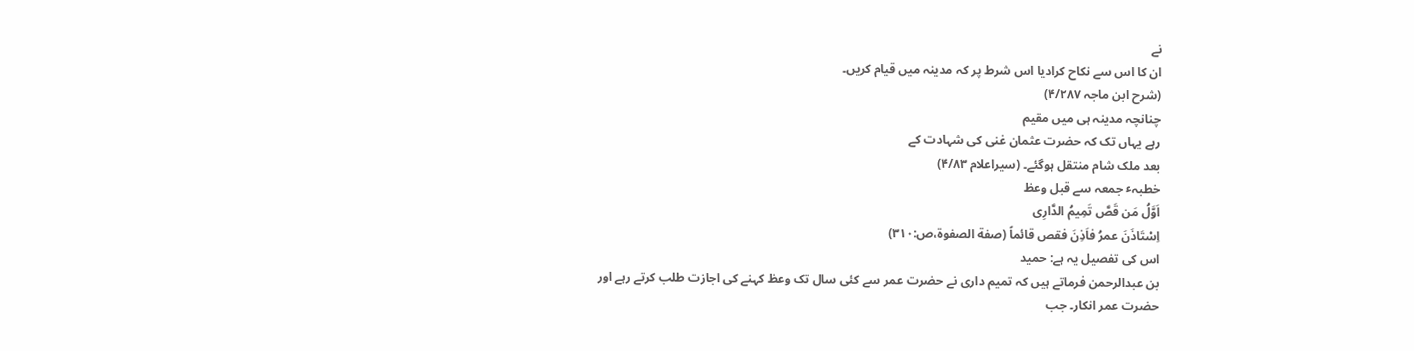نے
ان کا اس سے نکاح کرادیا اس شرط پر کہ مدینہ میں قیام کریں۔
(شرح ابن ماجہ ۴/۲۸۷)
چنانچہ مدینہ ہی میں مقیم
رہے یہاں تک کہ حضرت عثمان غنی کی شہادت کے
بعد ملک شام منتقل ہوگئے۔ (سیراعلام ۴/۸۳)
خطبہٴ جمعہ سے قبل وعظ
اَوَّلُ مَن قَصَّ تَمِیمُ الدَّارِی
اِسْتَاذَنَ عمرُ فاَذِنَ فقص قائماً (صفة الصفوة،ص:۳۱۰)
اس کی تفصیل یہ ہے: حمید
بن عبدالرحمن فرماتے ہیں کہ تمیم داری نے حضرت عمر سے کئی سال تک وعظ کہنے کی اجازت طلب کرتے رہے اور
حضرت عمر انکار۔ جب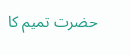حضرت تمیم کا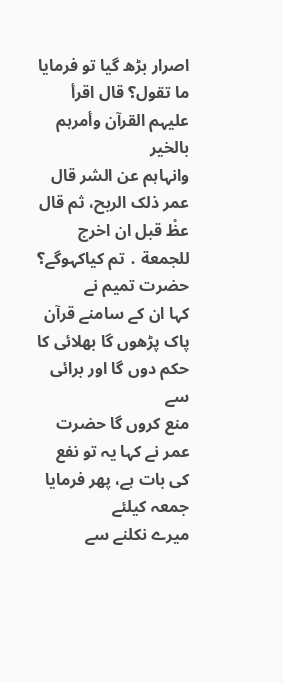اصرار بڑھ گیا تو فرمایا
ما تقول؟ قال اقرأ علیہم القرآن وأمرہم بالخیر
وانہاہم عن الشر قال عمر ذلک الربح، ثم قال عظْ قبل ان اخرج للجمعة ․ تم کیاکہوگے؟ حضرت تمیم نے
کہا ان کے سامنے قرآن پاک پڑھوں گا بھلائی کا حکم دوں گا اور برائی سے
منع کروں گا حضرت عمر نے کہا یہ تو نفع کی بات ہے، پھر فرمایا جمعہ کیلئے
میرے نکلنے سے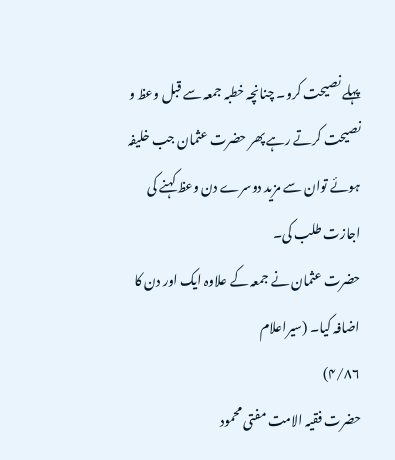پہلے نصیحت کرو۔ چنانچہ خطبہ جمعہ سے قبل وعظ و
نصیحت کرتے رہے پھر حضرت عثمان جب خلیفہ
ہوئے توان سے مزید دوسرے دن وعظ کہنے کی اجازت طلب کی۔
حضرت عثمان نے جمعہ کے علاوہ ایک اور دن کا اضافہ کیا۔ (سیراعلام
۴/۸۶)
حضرت فقیہ الامت مفتی محمود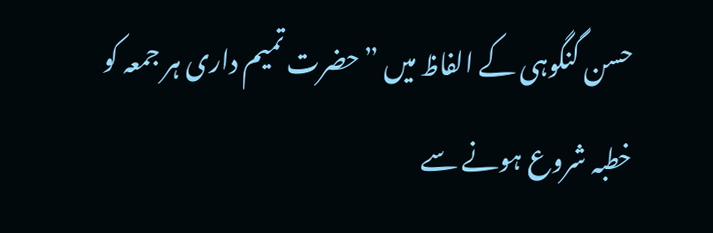حسن گنگوہی کے الفاظ میں ”حضرت تمیم داری ہر جمعہ کو خطبہ شروع ہونے سے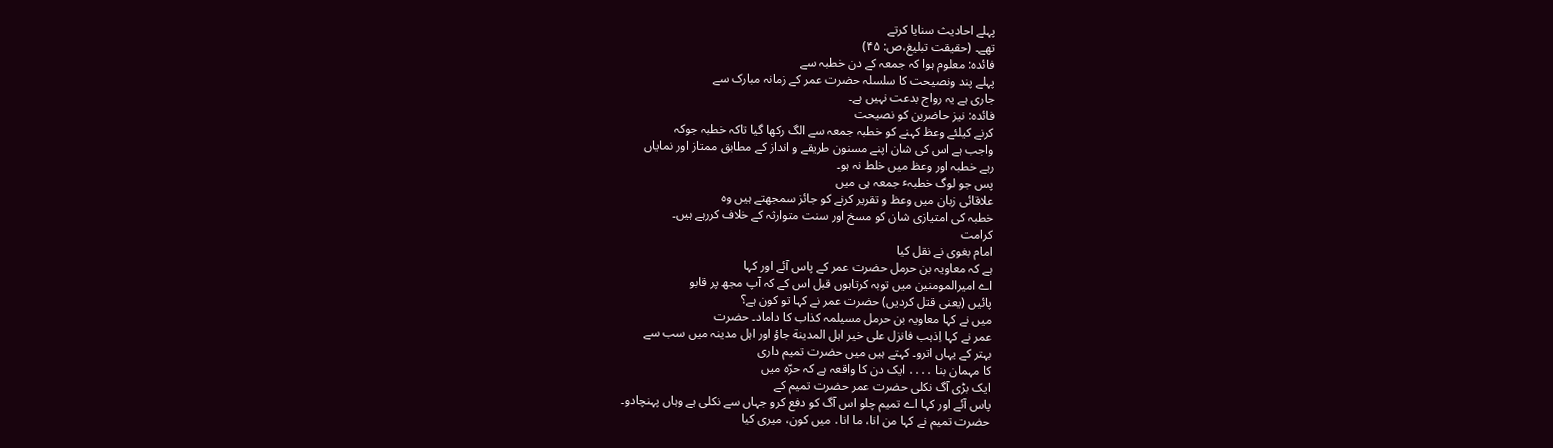پہلے احادیث سنایا کرتے
تھے۔ (حقیقت تبلیغ،ص: ۴۵)
فائدہ: معلوم ہوا کہ جمعہ کے دن خطبہ سے
پہلے پند ونصیحت کا سلسلہ حضرت عمر کے زمانہ مبارک سے
جاری ہے یہ رواج بدعت نہیں ہے۔
فائدہ: نیز حاضرین کو نصیحت
کرنے کیلئے وعظ کہنے کو خطبہ جمعہ سے الگ رکھا گیا تاکہ خطبہ جوکہ
واجب ہے اس کی شان اپنے مسنون طریقے و انداز کے مطابق ممتاز اور نمایاں
رہے خطبہ اور وعظ میں خلط نہ ہو۔
پس جو لوگ خطبہٴ جمعہ ہی میں
علاقائی زبان میں وعظ و تقریر کرنے کو جائز سمجھتے ہیں وہ
خطبہ کی امتیازی شان کو مسخ اور سنت متوارثہ کے خلاف کررہے ہیں۔
کرامت
امام بغوی نے نقل کیا
ہے کہ معاویہ بن حرمل حضرت عمر کے پاس آئے اور کہا
اے امیرالمومنین میں توبہ کرتاہوں قبل اس کے کہ آپ مجھ پر قابو
پائیں (یعنی قتل کردیں) حضرت عمر نے کہا تو کون ہے؟
میں نے کہا معاویہ بن حرمل مسیلمہ کذاب کا داماد۔ حضرت
عمر نے کہا اِذہب فانزل علی خیر اہل المدینة جاؤ اور اہل مدینہ میں سب سے
بہتر کے یہاں اترو۔ کہتے ہیں میں حضرت تمیم داری
کا مہمان بنا ․․․․ ایک دن کا واقعہ ہے کہ حرّہ میں
ایک بڑی آگ نکلی حضرت عمر حضرت تمیم کے
پاس آئے اور کہا اے تمیم چلو اس آگ کو دفع کرو جہاں سے نکلی ہے وہاں پہنچادو۔
حضرت تمیم نے کہا من انا، ما انا․ میں کون، میری کیا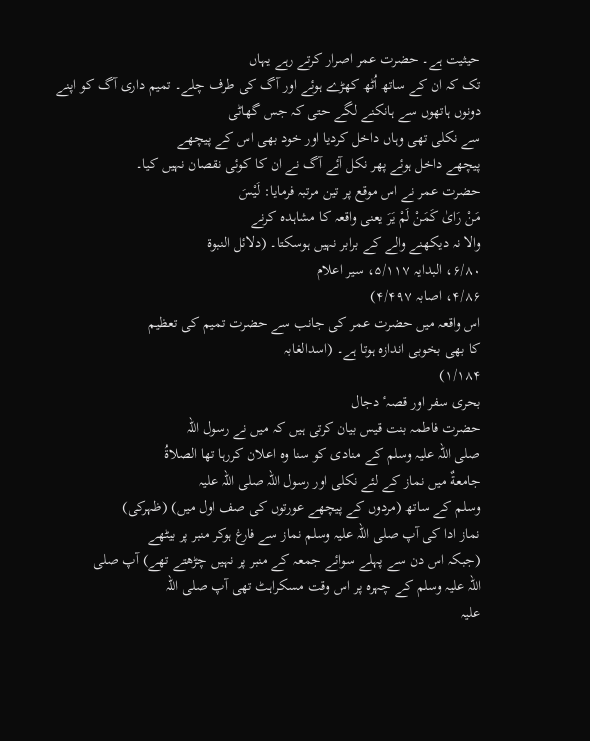حیثیت ہے۔ حضرت عمر اصرار کرتے رہے یہاں
تک کہ ان کے ساتھ اُٹھ کھڑے ہوئے اور آگ کی طرف چلے۔ تمیم داری آگ کو اپنے دونوں ہاتھوں سے ہانکنے لگے حتی کہ جس گھاٹی
سے نکلی تھی وہاں داخل کردیا اور خود بھی اس کے پیچھے
پیچھے داخل ہوئے پھر نکل آئے آگ نے ان کا کوئی نقصان نہیں کیا۔
حضرت عمر نے اس موقع پر تین مرتبہ فرمایا: لَیْسَ
مَنْ رَایٰ کَمَنْ لَمْ یَرَ یعنی واقعہ کا مشاہدہ کرنے
والا نہ دیکھنے والے کے برابر نہیں ہوسکتا۔ (دلائل النبوة
۶/۸۰، البدایہ ۵/۱۱۷، سیر اعلام
۴/۸۶، اصابہ ۴/۴۹۷)
اس واقعہ میں حضرت عمر کی جانب سے حضرت تمیم کی تعظیم
کا بھی بخوبی اندازہ ہوتا ہے۔ (اسدالغابہ
۱/۱۸۴)
بحری سفر اور قصہٴ دجال
حضرت فاطمہ بنت قیس بیان کرتی ہیں کہ میں نے رسول اللہ
صلی اللہ علیہ وسلم کے منادی کو سنا وہ اعلان کررہا تھا الصلاةُ
جامعةٌ میں نماز کے لئے نکلی اور رسول اللہ صلی اللہ علیہ
وسلم کے ساتھ (مردوں کے پیچھے عورتوں کی صف اول میں) (ظہرکی)
نماز ادا کی آپ صلی اللہ علیہ وسلم نماز سے فارغ ہوکر منبر پر بیٹھے
(جبکہ اس دن سے پہلے سوائے جمعہ کے منبر پر نہیں چڑھتے تھے) آپ صلی
اللہ علیہ وسلم کے چہرہ پر اس وقت مسکراہٹ تھی آپ صلی اللہ
علیہ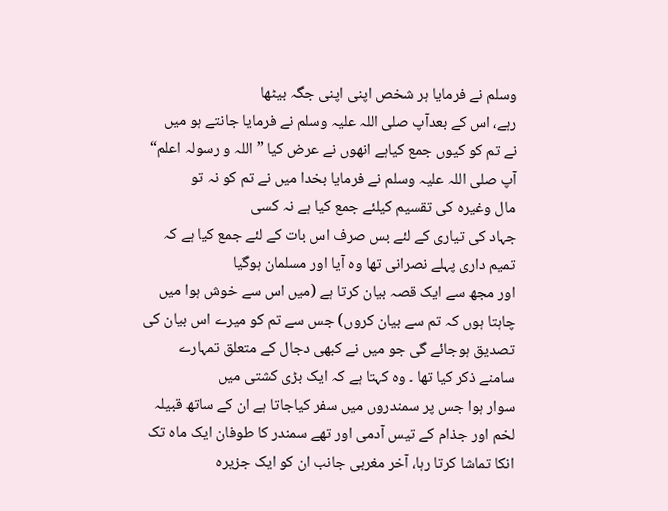وسلم نے فرمایا ہر شخص اپنی اپنی جگہ بیٹھا
رہے، اس کے بعدآپ صلی اللہ علیہ وسلم نے فرمایا جانتے ہو میں
نے تم کو کیوں جمع کیاہے انھوں نے عرض کیا ”اللہ و رسولہ اعلم“
آپ صلی اللہ علیہ وسلم نے فرمایا بخدا میں نے تم کو نہ تو
مال وغیرہ کی تقسیم کیلئے جمع کیا ہے نہ کسی
جہاد کی تیاری کے لئے بس صرف اس بات کے لئے جمع کیا ہے کہ
تمیم داری پہلے نصرانی تھا وہ آیا اور مسلمان ہوگیا
اور مجھ سے ایک قصہ بیان کرتا ہے (میں اس سے خوش ہوا میں
چاہتا ہوں کہ تم سے بیان کروں) جس سے تم کو میرے اس بیان کی
تصدیق ہوجائے گی جو میں نے کبھی دجال کے متعلق تمہارے
سامنے ذکر کیا تھا ۔ وہ کہتا ہے کہ ایک بڑی کشتی میں
سوار ہوا جس پر سمندروں میں سفر کیاجاتا ہے ان کے ساتھ قبیلہ
لخم اور جذام کے تیس آدمی اور تھے سمندر کا طوفان ایک ماہ تک
انکا تماشا کرتا رہا، آخر مغربی جانب ان کو ایک جزیرہ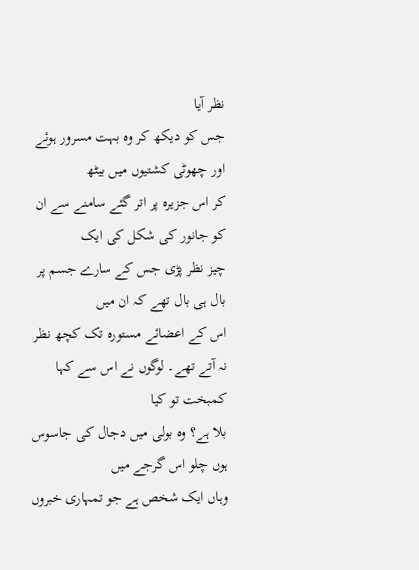نظر آیا
جس کو دیکھ کر وہ بہت مسرور ہوئے اور چھوٹی کشتیوں میں بیٹھ
کر اس جزیرہ پر اتر گئے سامنے سے ان کو جانور کی شکل کی ایک
چیز نظر پڑی جس کے سارے جسم پر بال ہی بال تھے کہ ان میں
اس کے اعضائے مستورہ تک کچھ نظر نہ آتے تھے۔ لوگوں نے اس سے کہا کمبخت تو کیا
بلا ہے؟ وہ بولی میں دجال کی جاسوس ہوں چلو اس گرجے میں
وہاں ایک شخص ہے جو تمہاری خبروں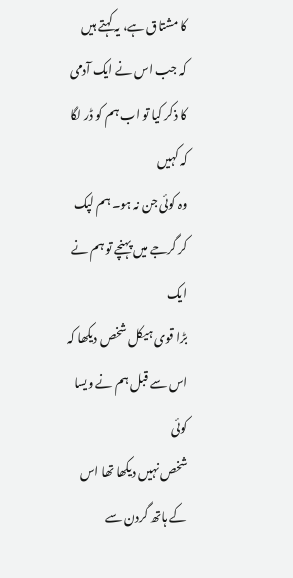کا مشتاق ہے، یہ کہتے ہیں
کہ جب اس نے ایک آدمی کا ذکر کیا تو اب ہم کو ڈر لگا کہ کہیں
وہ کوئی جن نہ ہو۔ ہم لپک کر گرجے میں پہنچے تو ہم نے ایک
بڑا قوی ہیکل شخص دیکھا کہ اس سے قبل ہم نے ویسا کوئی
شخص نہیں دیکھا تھا اس کے ہاتھ گردن سے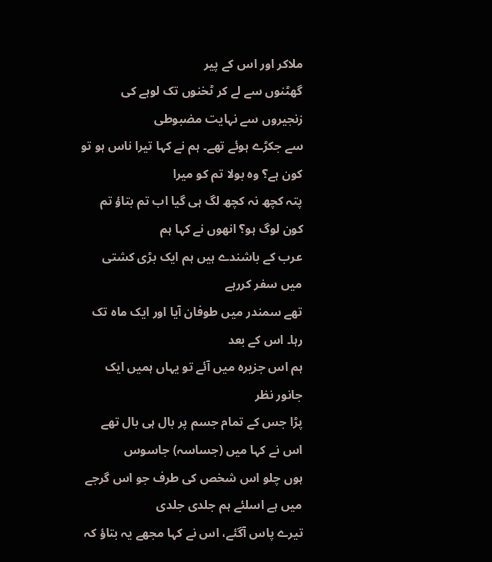ملاکر اور اس کے پیر
گھٹنوں سے لے کر ٹخنوں تک لوہے کی زنجیروں سے نہایت مضبوطی
سے جکڑے ہوئے تھے۔ ہم نے کہا تیرا ناس ہو تو کون ہے؟ وہ بولا تم کو میرا
پتہ کچھ نہ کچھ لگ ہی گیا اب تم بتاؤ تم کون لوگ ہو؟ انھوں نے کہا ہم
عرب کے باشندے ہیں ہم ایک بڑی کشتی میں سفر کررہے
تھے سمندر میں طوفان آیا اور ایک ماہ تک رہا۔ اس کے بعد
ہم اس جزیرہ میں آئے تو یہاں ہمیں ایک جانور نظر
پڑا جس کے تمام جسم پر بال ہی بال تھے اس نے کہا میں (جساسہ) جاسوس
ہوں چلو اس شخص کی طرف جو اس گرجے میں ہے اسلئے ہم جلدی جلدی
تیرے پاس آگئے، اس نے کہا مجھے یہ بتاؤ کہ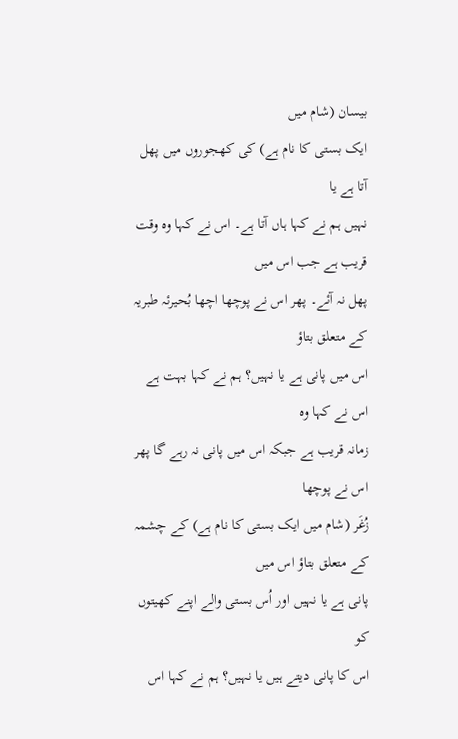بیسان (شام میں
ایک بستی کا نام ہے) کی کھجوروں میں پھل آتا ہے یا
نہیں ہم نے کہا ہاں آتا ہے۔ اس نے کہا وہ وقت قریب ہے جب اس میں
پھل نہ آئے۔ پھر اس نے پوچھا اچھا بُحیرئہ طبریہ کے متعلق بتاؤ
اس میں پانی ہے یا نہیں؟ ہم نے کہا بہت ہے اس نے کہا وہ
زمانہ قریب ہے جبکہ اس میں پانی نہ رہے گا پھر اس نے پوچھا
زُغَر (شام میں ایک بستی کا نام ہے) کے چشمہ کے متعلق بتاؤ اس میں
پانی ہے یا نہیں اور اُس بستی والے اپنے کھیتوں کو
اس کا پانی دیتے ہیں یا نہیں؟ ہم نے کہا اس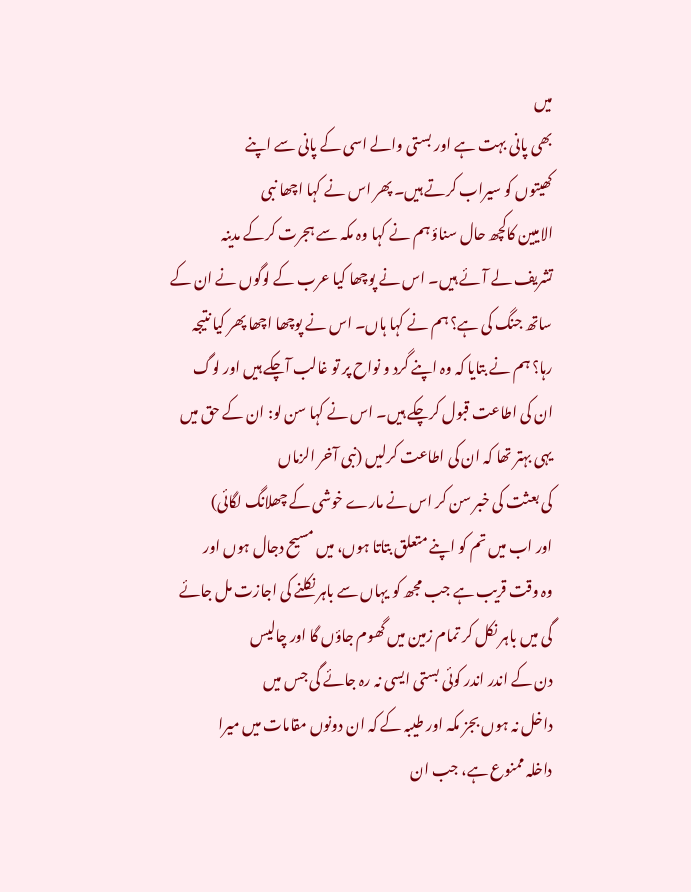میں
بھی پانی بہت ہے اور بستی والے اسی کے پانی سے اپنے
کھیتوں کو سیراب کرتے ہیں۔ پھر اس نے کہا اچھا نبی
الامیین کاکچھ حال سناؤ ہم نے کہا وہ مکہ سے ہجرت کرکے مدینہ
تشریف لے آئے ہیں۔ اس نے پوچھا کیا عرب کے لوگوں نے ان کے
ساتھ جنگ کی ہے؟ ہم نے کہا ہاں۔ اس نے پوچھا اچھا پھر کیا نتیجہ
رہا؟ ہم نے بتایا کہ وہ اپنے گرد و نواح پر تو غالب آچکے ہیں اور لوگ
ان کی اطاعت قبول کرچکے ہیں۔ اس نے کہا سن لو: ان کے حق میں
یہی بہتر تھا کہ ان کی اطاعت کرلیں (نبی آخر الزماں
کی بعثت کی خبر سن کر اس نے مارے خوشی کے چھلانگ لگائی)
اور اب میں تم کو اپنے متعلق بتاتا ہوں، میں مسیح دجال ہوں اور
وہ وقت قریب ہے جب مجھ کو یہاں سے باہر نکلنے کی اجازت مل جائے
گی میں باہر نکل کر تمام زمین میں گھوم جاؤں گا اور چالیس
دن کے اندر اندر کوئی بستی ایسی نہ رہ جائے گی جس میں
داخل نہ ہوں بجز مکہ اور طیبہ کے کہ ان دونوں مقامات میں میرا
داخلہ ممنوع ہے، جب ان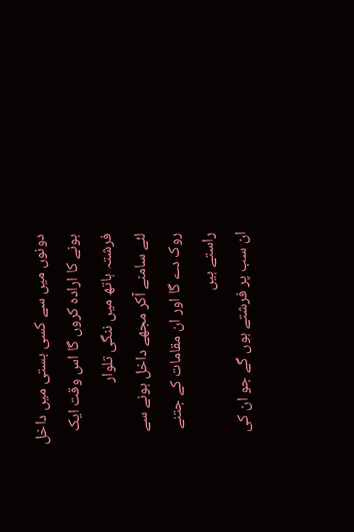دونوں میں سے کسی بستی میں داخل
ہونے کا ارادہ کروں گا اس وقت ایک فرشتہ ہاتھ میں ننگی تلوار
لئے سامنے آکر مجھے داخل ہونے سے روک دے گا اور ان مقامات کے جتنے راستے ہیں
ان سب پر فرشتے ہوں گے جو ان کی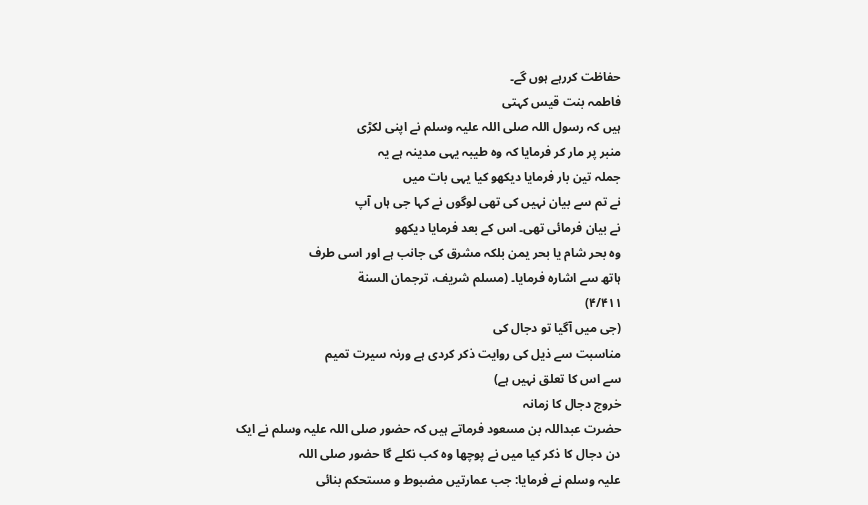حفاظت کررہے ہوں گے۔
فاطمہ بنت قیس کہتی
ہیں کہ رسول اللہ صلی اللہ علیہ وسلم نے اپنی لکڑی
منبر پر مار کر فرمایا کہ وہ طیبہ یہی مدینہ ہے یہ
جملہ تین بار فرمایا دیکھو کیا یہی بات میں
نے تم سے بیان نہیں کی تھی لوگوں نے کہا جی ہاں آپ
نے بیان فرمائی تھی۔ اس کے بعد فرمایا دیکھو
وہ بحر شام یا بحر یمن بلکہ مشرق کی جانب ہے اور اسی طرف
ہاتھ سے اشارہ فرمایا۔ (مسلم شریف، ترجمان السنة
۴/۴۱۱)
(جی میں آگیا تو دجال کی
مناسبت سے ذیل کی روایت ذکر کردی ہے ورنہ سیرت تمیم
سے اس کا تعلق نہیں ہے)
خروج دجال کا زمانہ
حضرت عبداللہ بن مسعود فرماتے ہیں کہ حضور صلی اللہ علیہ وسلم نے ایک
دن دجال کا ذکر کیا میں نے پوچھا وہ کب نکلے گا حضور صلی اللہ
علیہ وسلم نے فرمایا: جب عمارتیں مضبوط و مستحکم بنائی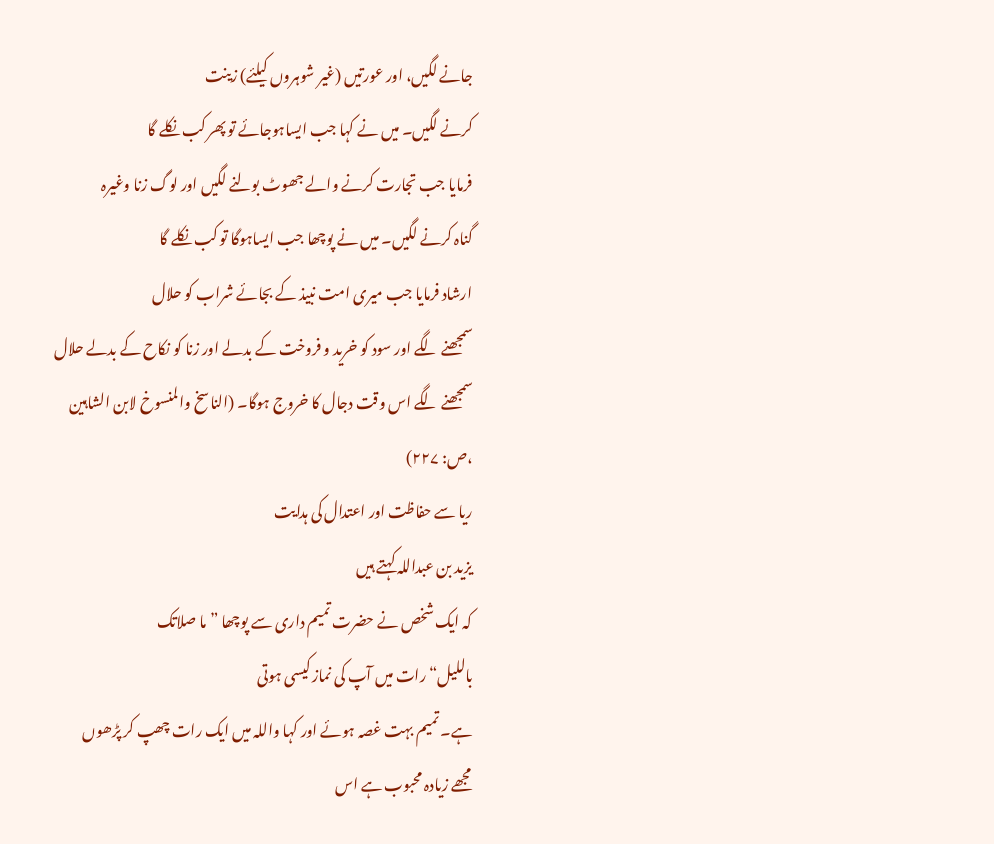جانے لگیں، اور عورتیں (غیر شوہروں کیلئے) زینت
کرنے لگیں۔ میں نے کہا جب ایساہوجائے تو پھر کب نکلے گا
فرمایا جب تجارت کرنے والے جھوٹ بولنے لگیں اور لوگ زنا وغیرہ
گناہ کرنے لگیں۔ میں نے پوچھا جب ایساہوگا تو کب نکلے گا
ارشاد فرمایا جب میری امت نبیذ کے بجائے شراب کو حلال
سمجھنے لگے اور سود کو خرید و فروخت کے بدلے اور زنا کو نکاح کے بدلے حلال
سمجھنے لگے اس وقت دجال کا خروج ہوگا۔ (الناسخ والمنسوخ لابن الشاہین
،ص: ۲۲۷)
ریا سے حفاظت اور اعتدال کی ہدایت
یزید بن عبداللہ کہتے ہیں
کہ ایک شخص نے حضرت تمیم داری سے پوچھا ”ما صلاتک
باللیل“ رات میں آپ کی نماز کیسی ہوتی
ہے۔ تمیم بہت غصہ ہوئے اور کہا واللہ میں ایک رات چھپ کر پڑھوں
مجھے زیادہ محبوب ہے اس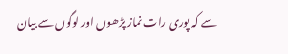سے کہ پوری رات نماز پڑھوں اور لوگوں سے بیان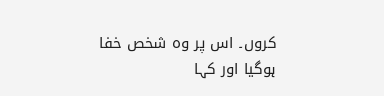کروں۔ اس پر وہ شخص خفا ہوگیا اور کہا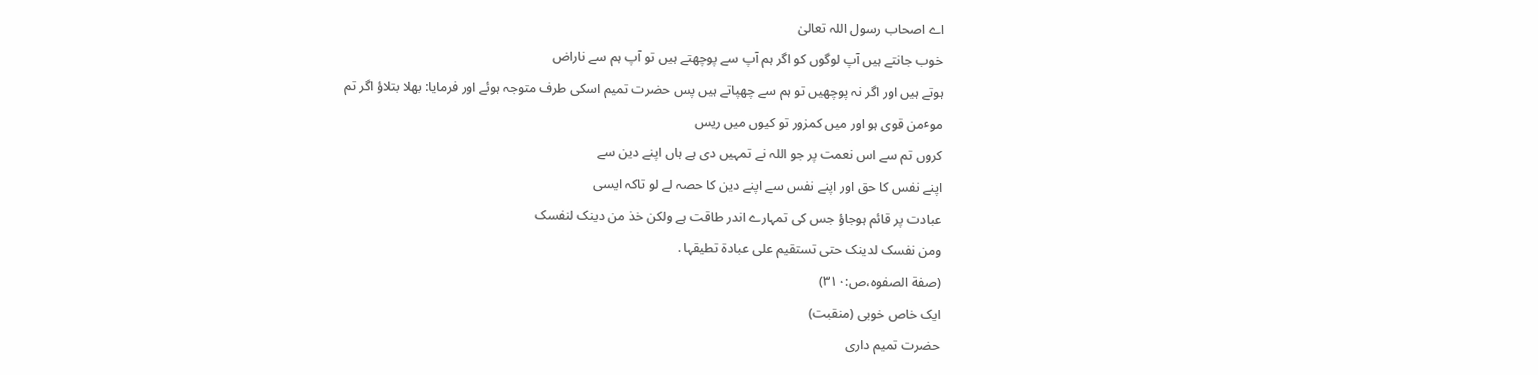اے اصحاب رسول اللہ تعالیٰ
خوب جانتے ہیں آپ لوگوں کو اگر ہم آپ سے پوچھتے ہیں تو آپ ہم سے ناراض
ہوتے ہیں اور اگر نہ پوچھیں تو ہم سے چھپاتے ہیں پس حضرت تمیم اسکی طرف متوجہ ہوئے اور فرمایا: بھلا بتلاؤ اگر تم
موٴمن قوی ہو اور میں کمزور تو کیوں میں ریس
کروں تم سے اس نعمت پر جو اللہ نے تمہیں دی ہے ہاں اپنے دین سے
اپنے نفس کا حق اور اپنے نفس سے اپنے دین کا حصہ لے لو تاکہ ایسی
عبادت پر قائم ہوجاؤ جس کی تمہارے اندر طاقت ہے ولکن خذ من دینک لنفسک
ومن نفسک لدینک حتی تستقیم علی عبادة تطیقہا․
(صفة الصفوہ،ص:۳۱۰)
ایک خاص خوبی (منقبت)
حضرت تمیم داری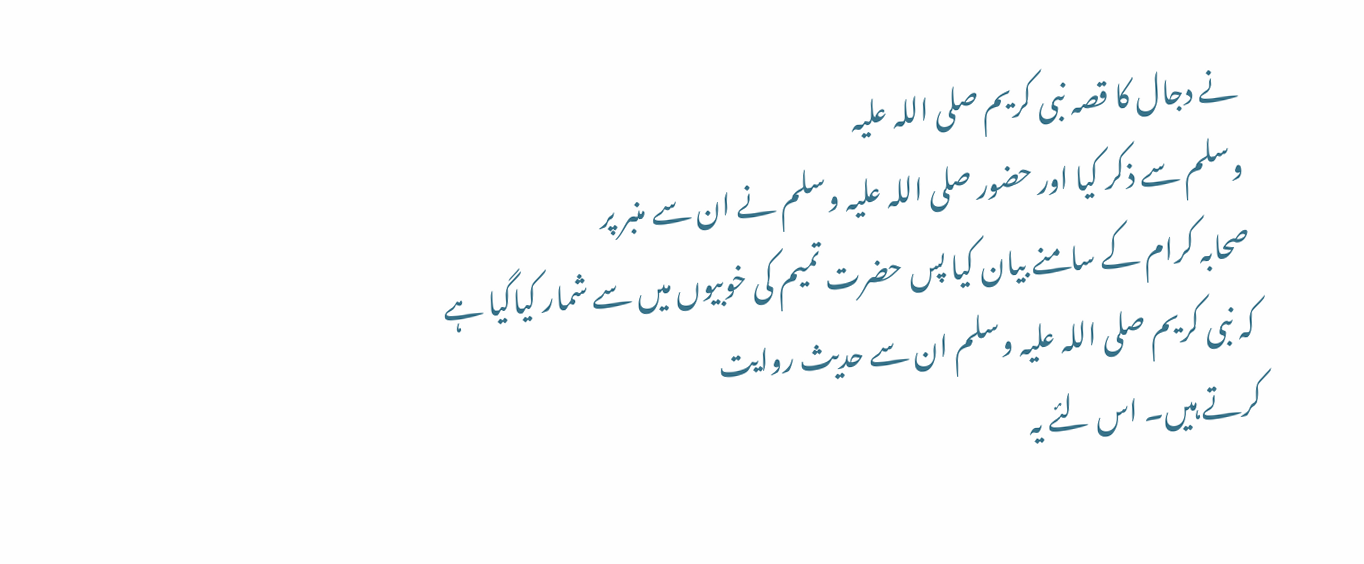نے دجال کا قصہ نبی کریم صلی اللہ علیہ
وسلم سے ذکر کیا اور حضور صلی اللہ علیہ وسلم نے ان سے منبر پر
صحابہ کرام کے سامنے بیان کیا پس حضرت تمیم کی خوبیوں میں سے شمار کیاگیا ہے
کہ نبی کریم صلی اللہ علیہ وسلم ان سے حدیث روایت
کرتے ہیں۔ اس لئے یہ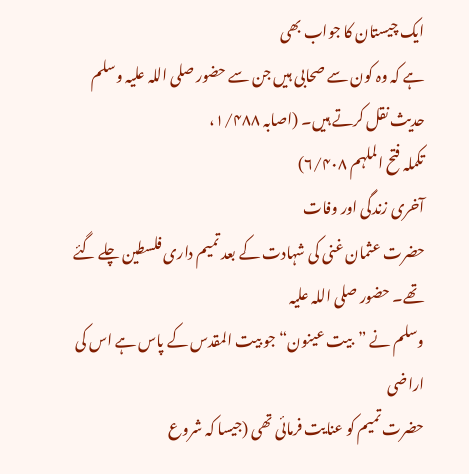ایک چیستان کا جواب بھی
ہے کہ وہ کون سے صحابی ہیں جن سے حضور صلی اللہ علیہ وسلم
حدیث نقل کرتے ہیں۔ (اصابہ ۱/۴۸۸،
تکملہ فتح الملہم ۶/۴۰۸)
آخری زندگی اور وفات
حضرت عثمان غنی کی شہادت کے بعد تمیم داری فلسطین چلے گئے تھے۔ حضور صلی اللہ علیہ
وسلم نے ”بیت عینون“ جو بیت المقدس کے پاس ہے اس کی اراضی
حضرت تمیم کو عنایت فرمائی تھی (جیسا کہ شروع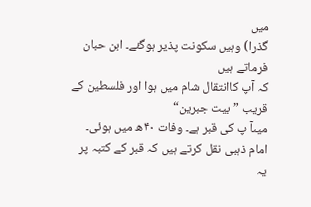میں
گذرا) وہیں سکونت پذیر ہوگئے۔ ابن حبان فرماتے ہیں
کہ آپ کاانتقال شام میں ہوا اور فلسطین کے قریب ”بیت جبرین“
میںآ پ کی قبر ہے۔ وفات ۴۰ھ میں ہوئی۔
امام ذہبی نقل کرتے ہیں کہ قبر کے کتبہ پر یہ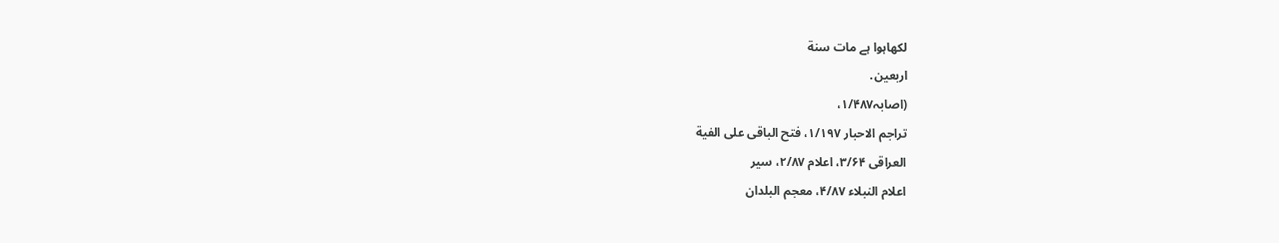لکھاہوا ہے مات سنة
اربعین․
(اصابہ۱/۴۸۷،
تراجم الاحبار ۱/۱۹۷، فتح الباقی علی الفیة
العراقی ۳/۶۴، اعلام ۲/۸۷، سیر
اعلام النبلاء ۴/۸۷، معجم البلدان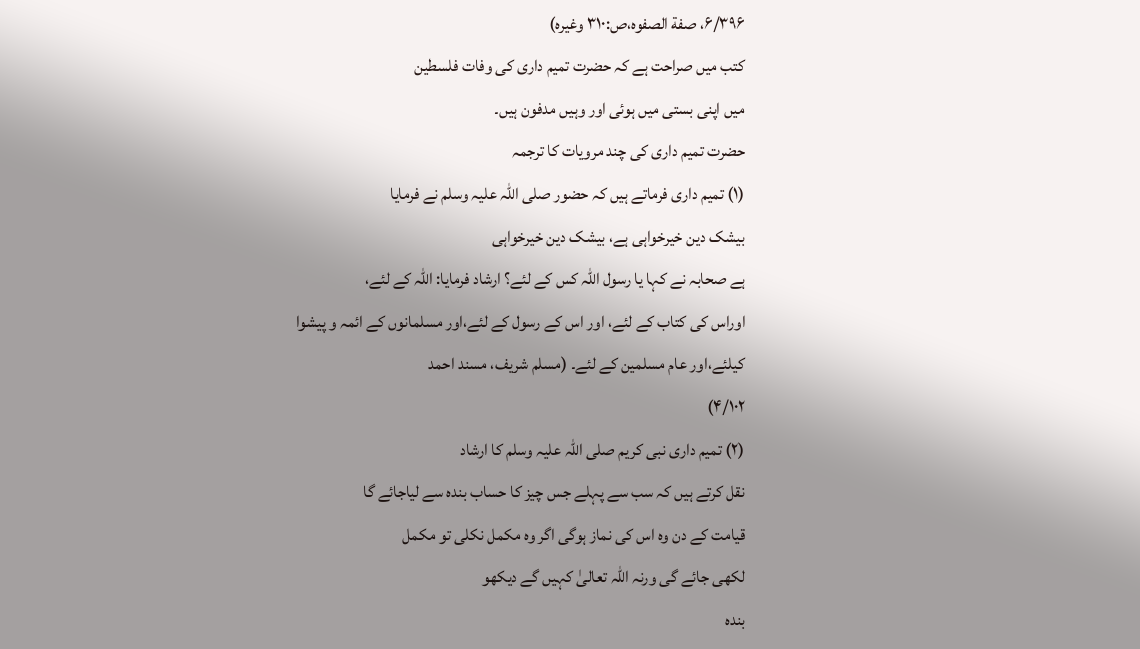۶/۳۹۶، صفة الصفوہ،ص:۳۱۰ وغیرہ)
کتب میں صراحت ہے کہ حضرت تمیم داری کی وفات فلسطین
میں اپنی بستی میں ہوئی اور وہیں مدفون ہیں۔
حضرت تمیم داری کی چند مرویات کا ترجمہ
(۱) تمیم داری فرماتے ہیں کہ حضور صلی اللہ علیہ وسلم نے فرمایا
بیشک دین خیرخواہی ہے، بیشک دین خیرخواہی
ہے صحابہ نے کہا یا رسول اللہ کس کے لئے؟ ارشاد فرمایا: اللہ کے لئے،
اوراس کی کتاب کے لئے، اور اس کے رسول کے لئے،اور مسلمانوں کے ائمہ و پیشوا
کیلئے،اور عام مسلمین کے لئے۔ (مسلم شریف، مسند احمد
۴/۱۰۲)
(۲) تمیم داری نبی کریم صلی اللہ علیہ وسلم کا ارشاد
نقل کرتے ہیں کہ سب سے پہلے جس چیز کا حساب بندہ سے لیاجائے گا
قیامت کے دن وہ اس کی نماز ہوگی اگر وہ مکمل نکلی تو مکمل
لکھی جائے گی ورنہ اللہ تعالیٰ کہیں گے دیکھو
بندہ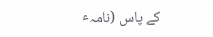کے پاس (نامہٴ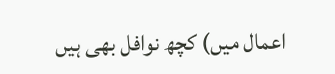اعمال میں) کچھ نوافل بھی ہیں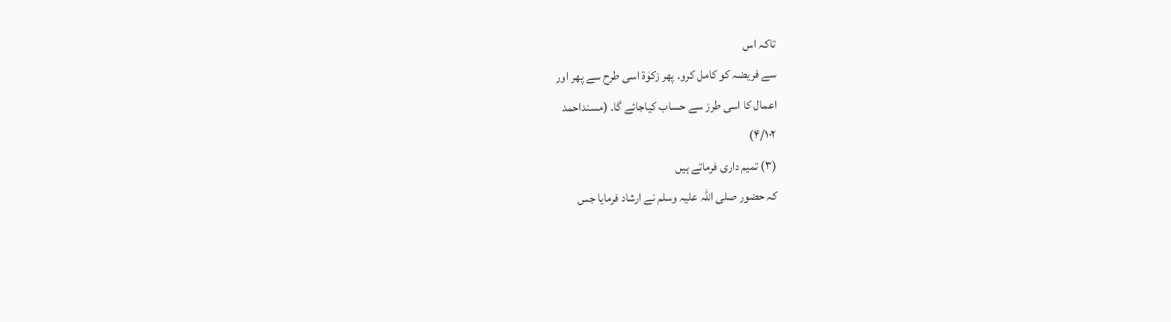تاکہ اس
سے فریضہ کو کامل کرو۔ پھر زکوٰة اسی طرح سے پھر اور
اعمال کا اسی طرز سے حساب کیاجائے گا۔ (مسنداحمد
۴/۱۰۲)
(۳) تمیم داری فرماتے ہیں
کہ حضور صلی اللہ علیہ وسلم نے ارشاد فرمایا جس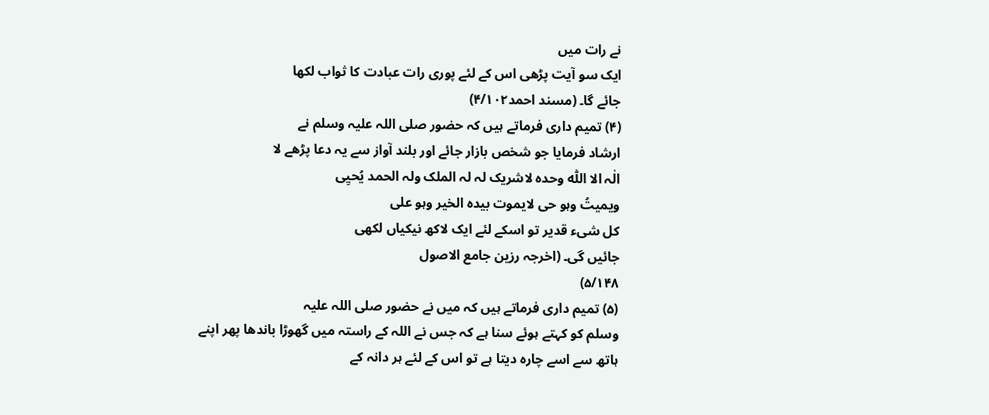نے رات میں
ایک سو آیت پڑھی اس کے لئے پوری رات عبادت کا ثواب لکھا
جائے گا۔ (مسند احمد۴/۱۰۲)
(۴) تمیم داری فرماتے ہیں کہ حضور صلی اللہ علیہ وسلم نے
ارشاد فرمایا جو شخص بازار جائے اور بلند آواز سے یہ دعا پڑھے لا
الٰہ الا اللّٰہ وحدہ لاشریک لہ لہ الملک ولہ الحمد یُحیِی
ویمیتُ وہو حی لایموت بیدہ الخیر وہو علی
کل شیء قدیر تو اسکے لئے ایک لاکھ نیکیاں لکھی
جائیں گی۔ (اخرجہ رزین جامع الاصول
۵/۱۴۸)
(۵) تمیم داری فرماتے ہیں کہ میں نے حضور صلی اللہ علیہ
وسلم کو کہتے ہوئے سنا ہے کہ جس نے اللہ کے راستہ میں گھوڑا باندھا پھر اپنے
ہاتھ سے اسے چارہ دیتا ہے تو اس کے لئے ہر دانہ کے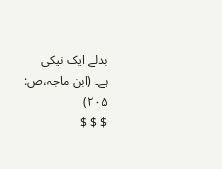بدلے ایک نیکی
ہے۔ (ابن ماجہ،ص: ۲۰۵)
$ $ $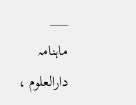___
ماہنامہ دارالعلوم ،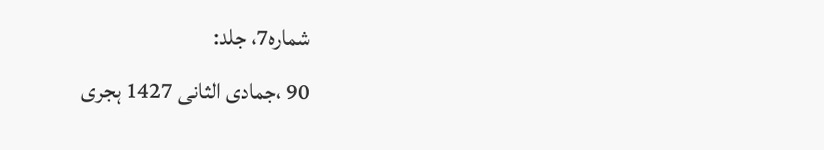شمارہ7، جلد:
90 ،جمادی الثانی 1427 ہجری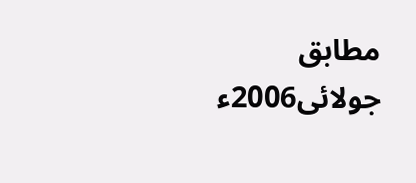مطابق جولائی2006ء